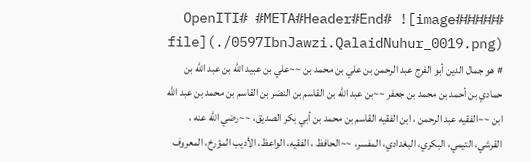######OpenITI# #META#Header#End# ![image file](./0597IbnJawzi.QalaidNuhur_0019.png) # هو جمال الدين أبو الفرج عبد الرحمن بن علي بن محمد بن ~~علي بن عبيد الله بن عبد الله بن حمادي بن أحمد بن محمد بن جعفر ~~بن عبد الله بن القاسم بن النضر بن القاسم بن محمد بن عبد الله ابن ~~الفقيه عبد الرحمن ، ابن الفقيه القاسم بن محمد بن أبي بكر الصديق، ~~رضي الله عنه ، القرشي، التيمي، البكري، البغدادي، المفسر، ~~الحافظ ، الفقيه، الواعظ، الأديب المؤرخ، المعروف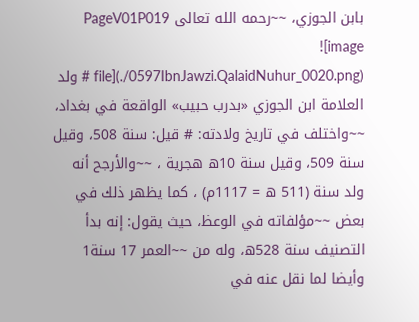بابن الجوزي، ~~رحمه الله تعالى PageV01P019 ![image file](./0597IbnJawzi.QalaidNuhur_0020.png) # ولد العلامة ابن الجوزي «بدرب حبيب» الواقعة في بغداد، ~~واختلف في تاريخ ولادته: # قيل: سنة 508، وقيل سنة 509، وقيل سنة 10ه هجرية ، ~~والأرجح أنه ولد سنة (511 ه = 1117م) ، كما يظهر ذلك في بعض ~~مؤلفاته في الوعظ، حيث يقول: إنه بدأ التصنيف سنة 528ه، وله من ~~العمر 17 سنة1 وأيضا لما نقل عنه في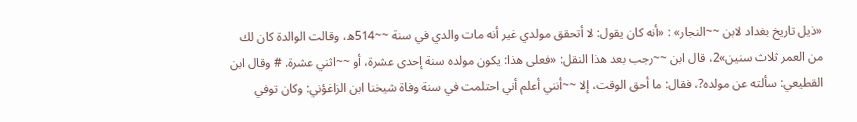«ذيل تاريخ بغداد لابن ~~النجار» : «أنه كان يقول: لا أتحقق مولدي غير أنه مات والدي في سنة ~~514ه، وقالت الوالدة كان لك من العمر ثلاث سنين»2، قال ابن ~~رجب بعد هذا النقل: «فعلى هذا: يكون مولده سنة إحدى عشرة، أو ~~اثني عشرة. # وقال ابن القطيعي: سألته عن مولده?، فقال: ما أحق الوقت، إلا ~~أنني أعلم أني احتلمت في سنة وفاة شيخنا ابن الزاغؤني: وكان توفي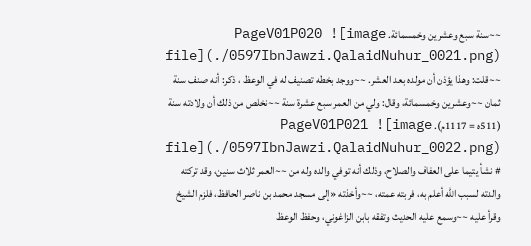~~سنة سبع وعشرين وخمسمائة. PageV01P020 ![image file](./0597IbnJawzi.QalaidNuhur_0021.png) ~~قلت: وهذا يؤذن أن مولده بعد العشر. ~~ووجد بخطه تصنيف له في الوعظ ، ذكر: أنه صنف سنة ثمان ~~وعشرين وخمسمائة، وقال: ولي من العمر سبع عشرة سنة ~~نخلص من ذلك أن ولادته سنة (511ه = 1117م). PageV01P021 ![image file](./0597IbnJawzi.QalaidNuhur_0022.png) # نشأ يتيما على العفاف والصلاح، وذلك أنه توفي والده وله من ~~العمر ثلاث سنين، وقد تركته والدته لسبب الله أعلم به، فربته عمته، ~~وأخذته «إلى مسجد محمد بن ناصر الحافظ، فلزم الشيخ وقرأ عليه ~~وسمع عليه الحديث وتفقه بابن الزاغوني، وحفظ الوعظ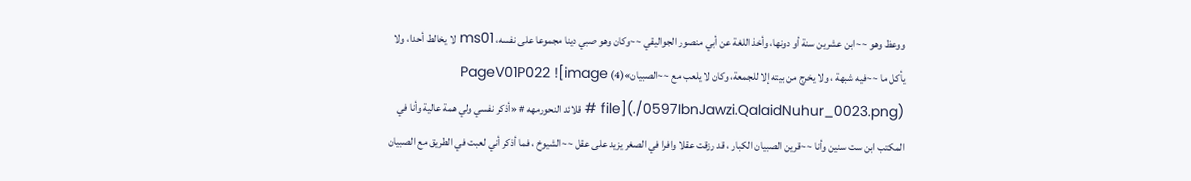ووعظ وهو ~~ابن عشرين سنة أو دونها، وأخذ اللغة عن أبي منصور الجواليقي ~~وكان وهو صبي دينا مجموعا على نفسه، ms01 لا يخالط أحدا، ولا يأكل ما ~~فيه شبهة ، ولا يخرج من بيته إلا للجمعة، وكان لا يلعب مع ~~الصبيان»(4) PageV01P022 ![image file](./0597IbnJawzi.QalaidNuhur_0023.png) # قلائد النحورمهه # «أذكر نفسي ولي همة عالية وأنا في المكتب ابن ست سنين وأنا ~~قرين الصبيان الكبار ، قد رزقت عقلا وافرا في الصغر يزيد على عقل ~~الشيوخ ، فما أذكر أني لعبت في الطريق مع الصبيان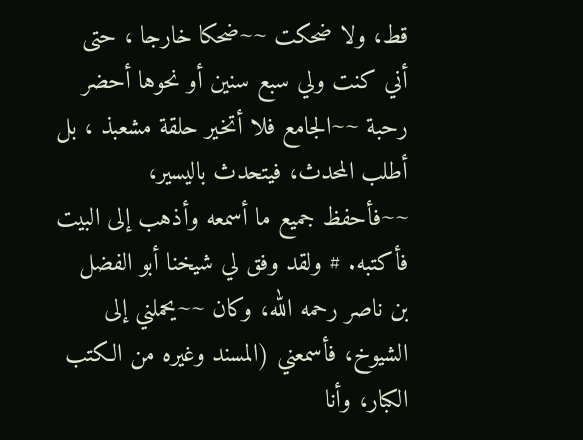قط، ولا ضحكت ~~ضحكا خارجا ، حتى أني كنت ولي سبع سنين أو نحوها أحضر رحبة ~~الجامع فلا أتخير حلقة مشعبذ ، بل أطلب المحدث، فيتحدث باليسير، ~~فأحفظ جميع ما أسمعه وأذهب إلى البيت فأكتبه. # ولقد وفق لي شيخنا أبو الفضل بن ناصر رحمه الله، وكان ~~يحملني إلى الشيوخ، فأسمعني (المسند وغيره من الكتب الكبار، وأنا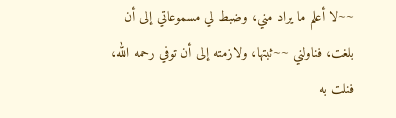~~لا أعلم ما يراد مني، وضبط لي مسموعاتي إلى أن بلغت، فناولني ~~ثبتها، ولازمته إلى أن توفي رحمه الله، فنلت به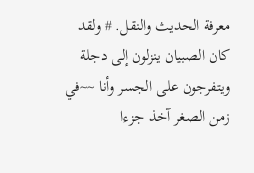معرفة الحديث والنقل. # ولقد كان الصبيان ينزلون إلى دجلة ويتفرجون على الجسر وأنا ~~في زمن الصغر آخذ جزءا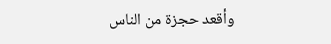وأقعد حجزة من الناس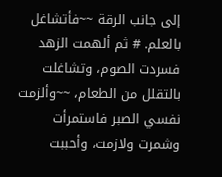إلى جانب الرقة ~~فأتشاغل بالعلم. # ثم ألهمت الزهد فسردت الصوم، وتشاغلت بالتقلل من الطعام، ~~وألزمت نفسي الصبر فاستمرأت وشمرت ولازمت، وأحببت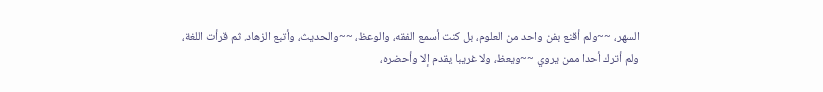السهر، ~~ولم أقنع بفن واحد من العلوم، بل كنت أسمع الفقه، والوعظ، ~~والحديث، وأتبع الزهاد. ثم قرأت اللغة، ولم أترك أحدا ممن يروي ~~ويعظ، ولا غريبا يقدم إلا وأحضره،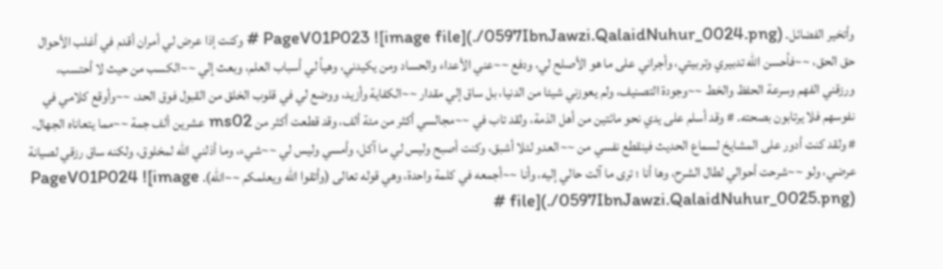وأتخير الفضائل. PageV01P023 ![image file](./0597IbnJawzi.QalaidNuhur_0024.png) # وكنت إذا عرض لي أمران أقدم في أغلب الأحوال حق الحق، ~~فأحسن الله تدبيري وتربيتي، وأجراني على ما هو الأصلح لي، ودفع ~~عني الأعداء والحساد ومن يكيدني، وهيأ لي أسباب العلم، وبعث إلي ~~الكسب من حيث لا أحتسب، ورزقني الفهم وسرعة الحفظ والخط ~~وجودة التصنيف، ولم يعوزني شيئا من الدنيا، بل ساق إلي مقدار ~~الكفاية وأزيد، ووضع لي في قلوب الخلق من القبول فوق الحد، ~~وأوقع كلامي في نفوسهم فلا يرتابون بصحته. # وقد أسلم على يدي نحو مائتين من أهل الذمة، ولقد تاب في ~~مجالسي أكثر من مئة ألف، وقد قطعت أكثر من ms02 عشرين ألف جمة ~~مما يتعاناه الجهال. # ولقد كنت أدور على المشايخ لسماع الحديث فينقطع نفسي من ~~العدو لئلا أشبق، وكنت أصبح وليس لي ما آكل، وأمسي وليس لي ~~شيء، وما أذلني الله لمخلوق، ولكنه ساق رزقي لصيانة عرضي، ولو ~~شرحت أحوالي لطال الشرح، وها أنا ؛ ترى ما آلت حالي إليه، وأنا ~~أجمعه في كلمة واحدة، وهي قوله تعالى (وأتقوا الله ويعلمكم ~~الله). PageV01P024 ![image file](./0597IbnJawzi.QalaidNuhur_0025.png) #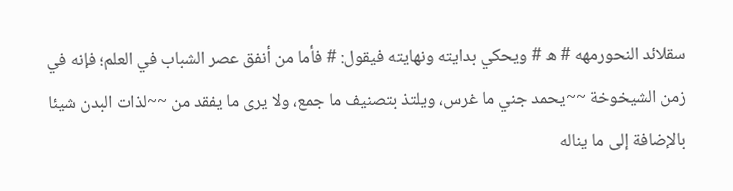سقلائد النحورمهه # ه # ويحكي بدايته ونهايته فيقول: # فأما من أنفق عصر الشباب في العلم؛ فإنه في زمن الشيخوخة ~~يحمد جني ما غرس، ويلتذ بتصنيف ما جمع، ولا يرى ما يفقد من ~~لذات البدن شيئا بالإضافة إلى ما يناله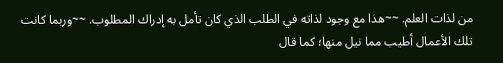من لذات العلم. ~~هذا مع وجود لذاته في الطلب الذي كان تأمل به إدراك المطلوب. ~~وربما كانت تلك الأعمال أطيب مما نيل منها؛ كما قال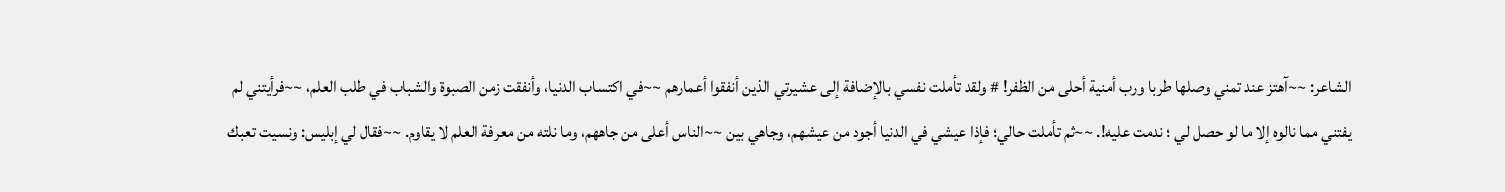الشاعر: ~~آهتز عند تمني وصلها طربا ورب أمنية أحلى من الظفر! # ولقد تأملت نفسي بالإضافة إلى عشيرتي الذين أنفقوا أعمارهم ~~في اكتساب الدنيا، وأنفقت زمن الصبوة والشباب في طلب العلم، ~~فرأيتني لم يفتني مما نالوه إلا ما لو حصل لي ؛ ندمت عليه!. ~~ثم تأملت حالي؛ فإذا عيشي في الدنيا أجود من عيشهم، وجاهي بين ~~الناس أعلى من جاههم، وما نلته من معرفة العلم لا يقاوم. ~~فقال لي إبليس: ونسيت تعبك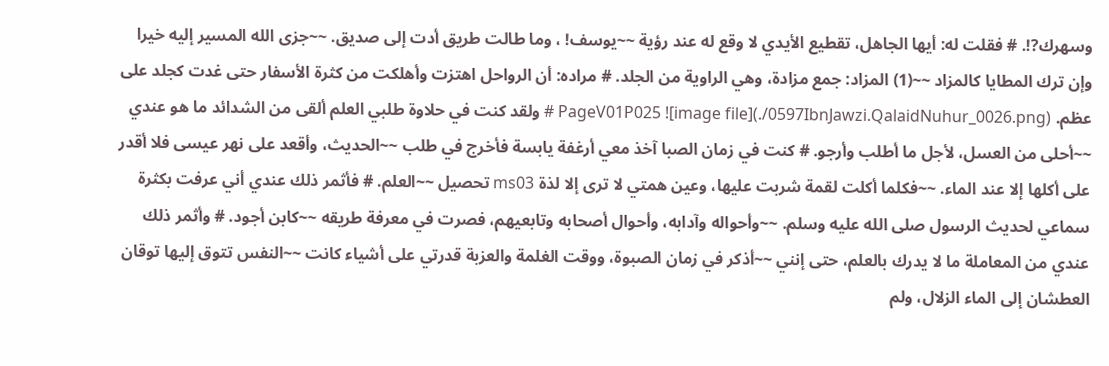وسهرك?!. # فقلت له: أيها الجاهل، تقطيع الأيدي لا وقع له عند رؤية ~~يوسف! ، وما طالت طريق أدت إلى صديق. ~~جزى الله المسير إليه خيرا وإن ترك المطايا كالمزاد ~~(1) المزاد: جمع مزادة، وهي الراوية من الجلد. # مراده: أن الرواحل اهتزت وأهلكت من كثرة الأسفار حتى غدت كجلد على عظم. PageV01P025 ![image file](./0597IbnJawzi.QalaidNuhur_0026.png) # ولقد كنت في حلاوة طلبي العلم ألقى من الشدائد ما هو عندي ~~أحلى من العسل، لأجل ما أطلب وأرجو. # كنت في زمان الصبا آخذ معي أرغفة يابسة فأخرج في طلب ~~الحديث، وأقعد على نهر عيسى فلا أقدر على أكلها إلا عند الماء. ~~فكلما أكلت لقمة شربت عليها، وعين همتي لا ترى إلا لذة ms03 تحصيل ~~العلم. # فأثمر ذلك عندي أني عرفت بكثرة سماعي لحديث الرسول صلى الله عليه وسلم. ~~وأحواله وآدابه، وأحوال أصحابه وتابعيهم، فصرت في معرفة طريقه ~~كابن أجود. # وأثمر ذلك عندي من المعاملة ما لا يدرك بالعلم، حتى إنني ~~أذكر في زمان الصبوة، ووقت الغلمة والعزبة قدرتي على أشياء كانت ~~النفس تتوق إليها توقان العطشان إلى الماء الزلال، ولم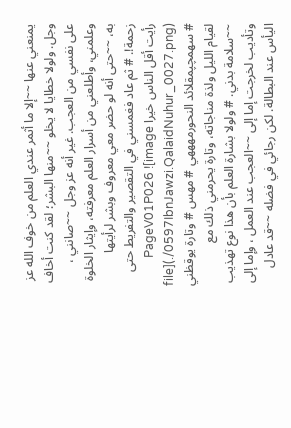يمنعني عنها ~~إلا ما أثمر عندي العلم من خوف الله عز وجل. ولولا خطايا لا يخلو ~~منها البشر؛ لقد كنت أخاف على نفسي من العجب. غير أنه عز وجل ~~صانني ، وعلمني، وأطلعني من أسرار العلم معرفته، وإيثار الخلوة به، ~~حتى أنه لو حضر معي معروف وبشر لرأيتها زحمة!. # ثم عاد فغمسني في التقصير والتفريط حتى رأيت أقل الناس خيرا PageV01P026 ![image file](./0597IbnJawzi.QalaidNuhur_0027.png) # سهمچپمقلائد النحورمهههي # مهس # وتارة يوقظني لقيام الليل ولذة مناجاته، وتارة يحرمني ذلك مع ~~سلامة بدني. # ولولا بشارة العلم بأن هذا نوع تهذيب وتأديب لخرجت إما إلى ~~العجب عند العمل ، وإما إلى اليأس عند البطالة. لكن رجائي في فضله ~~قد عادل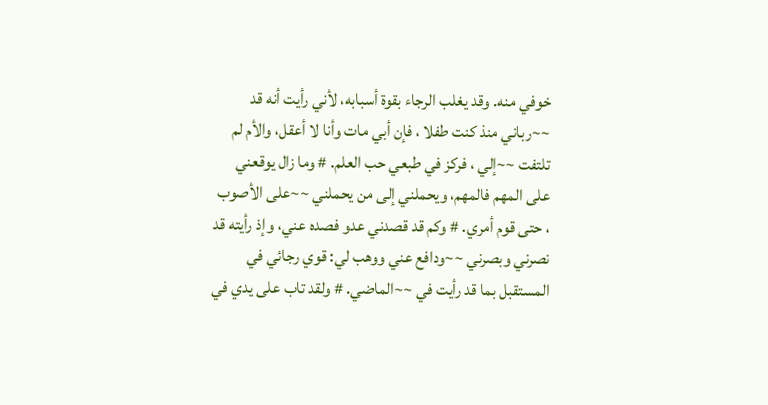خوفي منه. وقد يغلب الرجاء بقوة أسبابه، لأني رأيت أنه قد ~~رباني منذ كنت طفلا ، فإن أبي مات وأنا لا أعقل، والأم لم تلتفت ~~إلي ، فركز في طبعي حب العلم. # وما زال يوقعني على المهم فالمهم، ويحملني إلى من يحملني ~~على الأصوب ، حتى قوم أمري. # وكم قد قصدني عدو فصده عني، وإذ رأيته قد نصرني وبصرني ~~ودافع عني ووهب لي: قوي رجائي في المستقبل بما قد رأيت في ~~الماضي. # ولقد تاب على يدي في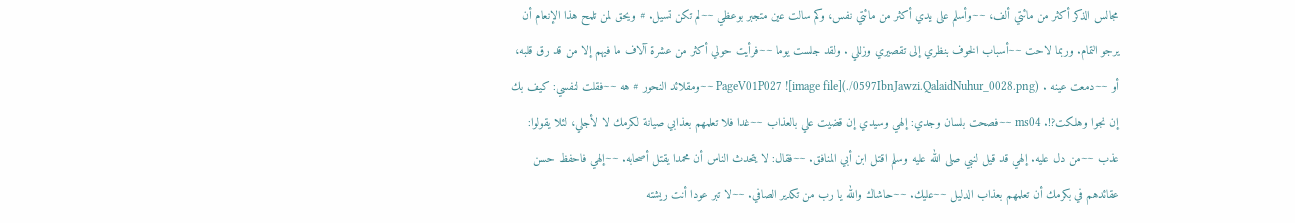مجالس الذكر أكثر من مائتي ألف، ~~وأسلم على يدي أكثر من مائتي نفس، وكم سالت عين متجبر بوعظي ~~لم تكن تسيل. # ويحق لمن تلمح هذا الإنعام أن يرجو التمام. وربما لاحت ~~أسباب الخوف بنظري إلى تقصيري وزللي . ولقد جلست يوما ~~فرأيت حولي أكثر من عشرة آلاف ما فيهم إلا من قد رق قلبه، أو ~~دمعت عينه . PageV01P027 ![image file](./0597IbnJawzi.QalaidNuhur_0028.png) ~~ومقلائد النحور # هه ~~فقلت لنفسي: كيف بك إن نجوا وهلكت?!. ms04 ~~فصحت بلسان وجدي: إلهي وسيدي إن قضيت علي بالعذاب ~~غدا فلا تعلمهم بعذابي صيانة لكرمك لا لأجلي، لئلا يقولوا: عذب ~~من دل عليه. إلهي قد قيل لنبي صلى الله عليه وسلم اقتل ابن أبي المنافق. ~~فقال: لا يتحدث الناس أن محمدا يقتل أصحابه. ~~إلهي فاحفظ حسن عقائدهم في بكرمك أن تعلمهم بعذاب الدليل ~~عليك. ~~حاشاك والله يا رب من تكدير الصافي. ~~لا تبر عودا أنت ريشته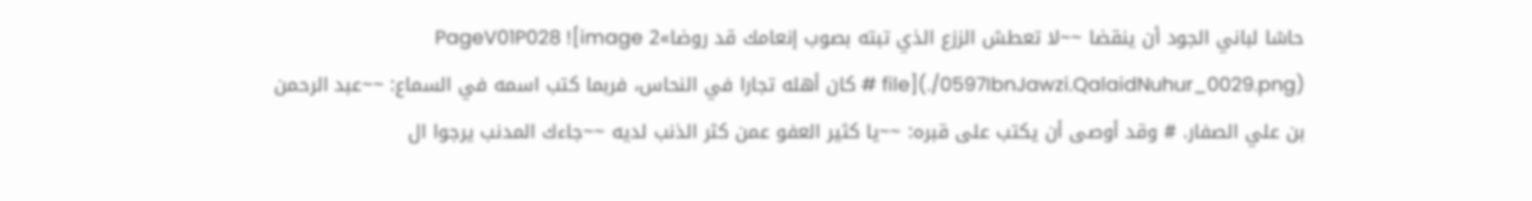حاشا لباني الجود أن ينقضا ~~لا تعطش الززع الذي تبته بصوب إنعامك قد روضا»2 PageV01P028 ![image file](./0597IbnJawzi.QalaidNuhur_0029.png) # كان أهله تجارا في النحاس، فربما كتب اسمه في السماع: ~~عبد الرحمن بن علي الصفار. # وقد أوصى أن يكتب على قبره: ~~يا كثير العفو عمن كثر الذنب لديه ~~جاءك المدنب يرجوا ال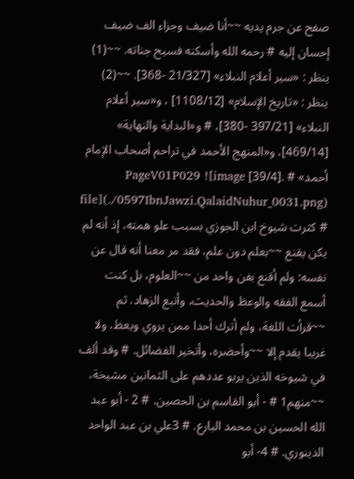صفح عن جرم يديه ~~أنا ضيف وجزاء الف ضيف إحسان إليه # رحمه الله وأسكنه فسيح جناته. ~~(1) ينظر : «سير أعلام النبلاء» [21/327 -368]. ~~(2) ينظر : «تاريخ الإسلام» [1108/12] ، و«سير أعلام النبلاء» [397/21 -380]، # و«البداية والنهاية» [469/14]، و«المنهج الأحمد في تراحم أصحاب الإمام أحمد» # .[39/4] PageV01P029 ![image file](./0597IbnJawzi.QalaidNuhur_0031.png) # كثرت شيوخ ابن الجوزي بسبب علو همته، إذ أنه لم يكن يقنع ~~بعلم دون علم، فقد مر معنا أنه قال عن نفسه: ولم أقنع بفن واحد من ~~العلوم، بل كنت أسمع الفقه والوعظ والحديث، وأتبع الزهاد. ثم ~~قرأت اللغة، ولم أترك أحدا ممن يروي ويعظ، ولا غريبا يقدم إلا ~~وأحضره، وأتخير الفضائل. # وقد ألف في شيوخه الذين يربو عددهم على الثمانين مشيخة، ~~منهم1 # - أبو القاسم بن الحصين. # 2 - أبو عبد الله الحسين بن محمد البارع. # 3علي بن عبد الواحد الدينوري. # 4- أبو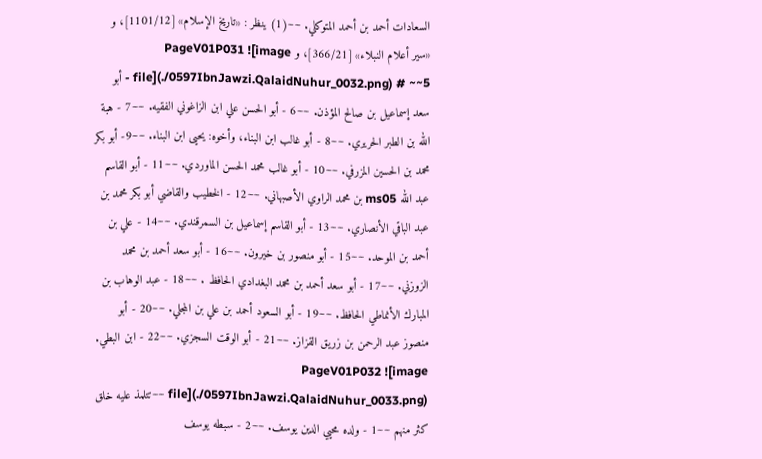السعادات أحمد بن أحمد المتوكلي. ~~(1) ينظر : «تاريخ الإسلام» [1101/12]، و «سير أعلام النبلاء» [366/21]، و PageV01P031 ![image file](./0597IbnJawzi.QalaidNuhur_0032.png) # ~~5 - أبو سعد إسماعيل بن صالح المؤذن. ~~6 - أبو الحسن علي ابن الزاغوني الفقيه. ~~7 - هبة الله بن الطبر الحريري. ~~8 - أبو غالب ابن البناء، وأخوه: يحيى ابن البناء. ~~9- أبو بكر محمد بن الحسين المزرفي. ~~10 - أبو غالب محمد الحسن الماوردي. ~~11 - أبو القاسم عبد الله ms05 بن محمد الراوي الأصبهاني. ~~12 - الخطيب والقاضي أبو بكر محمد بن عبد الباقي الأنصاري. ~~13 - أبو القاسم إسماعيل بن السمرقندي. ~~14 - علي بن أحمد بن الموحد. ~~15 - أبو منصور بن خيرون. ~~16 - أبو سعد أحمد بن محمد الزوزني. ~~17 - أبو سعد أحمد بن محمد البغدادي الحافظ . ~~18 - عبد الوهاب بن المبارك الأنماطي الحافظ. ~~19 - أبو السعود أحمد بن علي بن المجلي. ~~20 - أبو منصوز عبد الرحمن بن زريق القزاز. ~~21 - أبو الوقت السجزي. ~~22 - ابن البطي. PageV01P032 ![image file](./0597IbnJawzi.QalaidNuhur_0033.png) ~~تتلمذ عليه خلق كثر منهم ~~1 - ولده محيي الدين يوسف. ~~2 - سبطه يوسف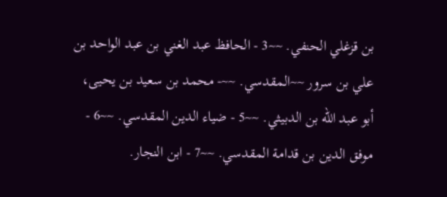بن قزغلي الحنفي. ~~3 - الحافظ عبد الغني بن عبد الواحد بن علي بن سرور ~~المقدسي. ~~- محمد بن سعيد بن يحيى، أبو عبد الله بن الدبيثي. ~~5 - ضياء الدين المقدسي. ~~6 - موفق الدين بن قدامة المقدسي. ~~7 - ابن النجار.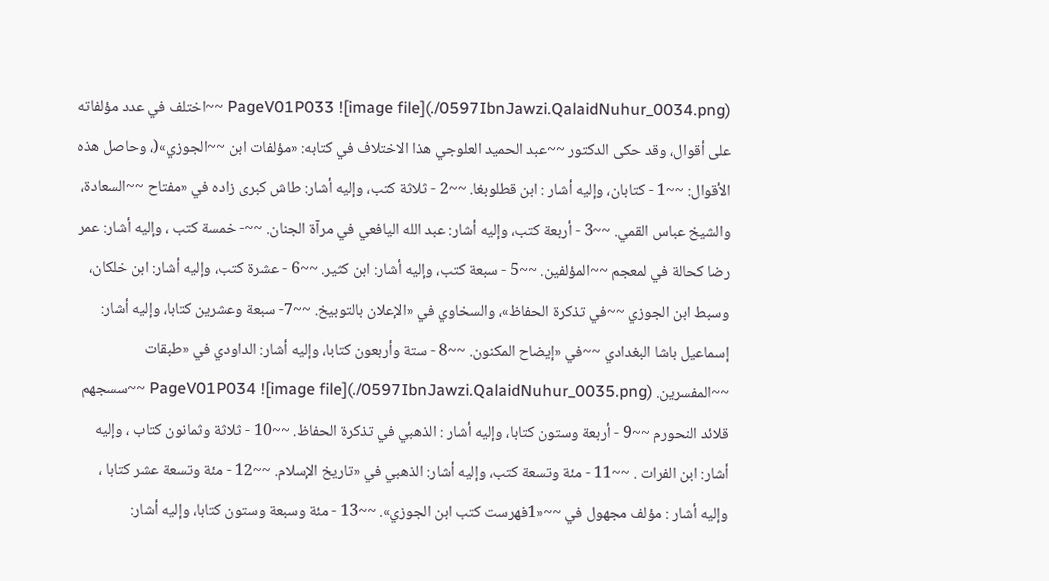PageV01P033 ![image file](./0597IbnJawzi.QalaidNuhur_0034.png) ~~اختلف في عدد مؤلفاته على أقوال، وقد حكى الدكتور ~~عبد الحميد العلوجي هذا الاختلاف في كتابه: «مؤلفات ابن ~~الجوزي»(، وحاصل هذه الأقوال: ~~1 - كتابان، وإليه أشار : ابن قطلوبغا. ~~2 - ثلاثة كتب، وإليه أشار: طاش كبرى زاده في «مفتاح ~~السعادة، والشيخ عباس القمي. ~~3 - أربعة كتب، وإليه أشار: عبد الله اليافعي في مرآة الجنان. ~~- خمسة كتب ، وإليه أشار: عمر رضا كحالة في لمعجم ~~المؤلفين. ~~5 - سبعة كتب، وإليه أشار: ابن كثير. ~~6 - عشرة كتب، وإليه أشار: ابن خلكان، وسبط ابن الجوزي ~~في تذكرة الحفاظ»، والسخاوي في «الإعلان بالتوبيخ. ~~7- سبعة وعشرين كتابا، وإليه أشار: إسماعيل باشا البغدادي ~~في «إيضاح المكنون. ~~8 - ستة وأربعون كتابا، وإليه أشار: الداودي في «طبقات ~~المفسرين. PageV01P034 ![image file](./0597IbnJawzi.QalaidNuhur_0035.png) ~~سسجهم قلائد النحورم ~~9 - أربعة وستون كتابا، وإليه أشار : الذهبي في تذكرة الحفاظ. ~~10 - ثلاثة وثمانون كتاب ، وإليه أشار: ابن الفرات . ~~11 - مئة وتسعة كتب، وإليه أشار: الذهبي في «تاريخ الإسلام. ~~12 - مئة وتسعة عشر كتابا ، وإليه أشار : مؤلف مجهول في ~~«1فهرست كتب ابن الجوزي». ~~13 - مئة وسبعة وستون كتابا، وإليه أشار: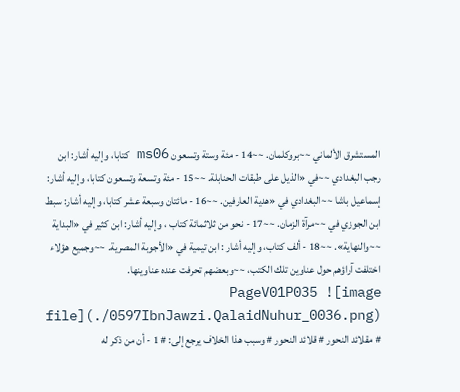المستشرق الألماني ~~بروكلمان. ~~14 - مئة وستة وتسعون ms06 كتابا، وإليه أشار: ابن رجب البغدادي ~~في «الذيل على طبقات الحنابلة. ~~15 - مئة وتسعة وتسعون كتابا، وإليه أشار: إسماعيل باشا ~~البغدادي في «هدية العارفين. ~~16 - مائتان وسبعة عشر كتابا، وإليه أشار: سبط ابن الجوزي في ~~مرآة الزمان. ~~17 - نحو من ثلاثمائة كتاب ، وإليه أشار: ابن كثير في «البداية ~~والنهاية». ~~18 - ألف كتاب، وإليه أشار : ابن تيمية في «الأجوبة المصرية. ~~وجميع هؤلاء اختلفت آراؤهم حول عناوين تلك الكتب، ~~وبعضهم تحرفت عنده عناوينها. PageV01P035 ![image file](./0597IbnJawzi.QalaidNuhur_0036.png) # مقلائد النحور # قلائد النحور # وسبب هذا الخلاف يرجع إلى: # 1 - أن من ذكر له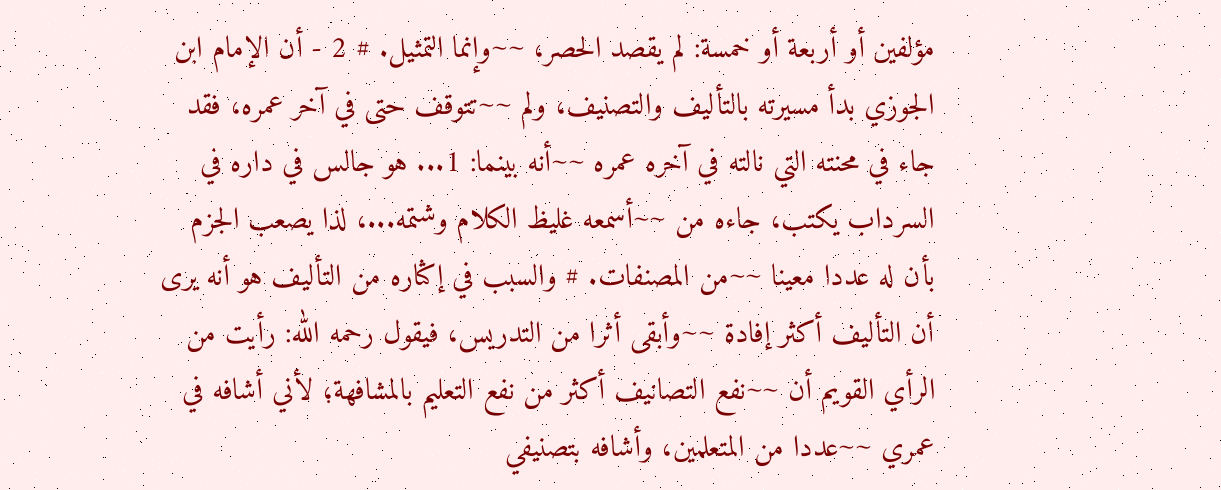مؤلفين أو أربعة أو خمسة: لم يقصد الحصر، ~~وإنما التمثيل. # 2 - أن الإمام ابن الجوزي بدأ مسيرته بالتأليف والتصنيف، ولم ~~تتوقف حتى في آخر عمره، فقد جاء في محنته التي نالته في آخره عمره ~~أنه بينما: 1... هو جالس في داره في السرداب يكتب، جاءه من ~~أسمعه غليظ الكلام وشتمه...، لذا يصعب الجزم بأن له عددا معينا ~~من المصنفات. # والسبب في إكثاره من التأليف هو أنه يرى أن التأليف أكثر إفادة ~~وأبقى أثرا من التدريس، فيقول رحمه الله: رأيت من الرأي القويم أن ~~نفع التصانيف أكثر من نفع التعليم بالمشافهة؛ لأني أشافه في عمري ~~عددا من المتعلمين، وأشافه بتصنيفي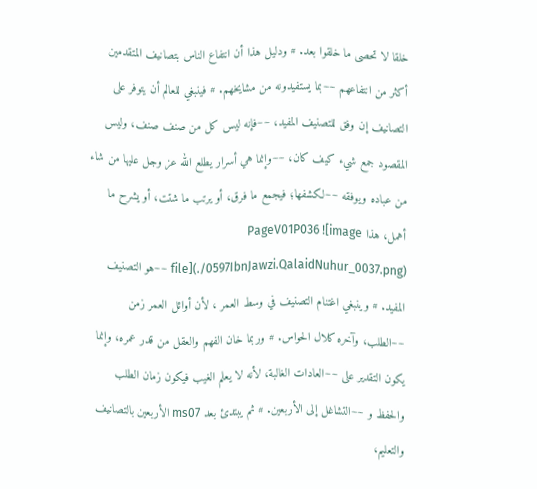خلقا لا تحصى ما خلقوا بعد. # ودليل هذا أن انتفاع الناس بتصانيف المتقدمين أكثر من انتفاعهم ~~بما يستفيدونه من مشايخهم. # فينبغي للعالم أن يتوفر على التصانيف إن وفق للتصنيف المفيد، ~~فإنه ليس كل من صنف صنف، وليس المقصود جمع شيء كيف كان، ~~وإنما هي أسرار يطلع الله عز وجل عليها من شاء من عباده ويوفقه ~~لكشفها؛ فيجمع ما فرق، أو يرتب ما شتت، أو يشرح ما أهمل، هذا PageV01P036 ![image file](./0597IbnJawzi.QalaidNuhur_0037.png) ~~هو التصنيف المفيد. # وينبغي اغتنام التصنيف في وسط العمر ، لأن أوائل العمر زمن ~~الطلب، وآخره كلال الحواس. # وربما خان الفهم والعقل من قدر عمره، وإنما يكون التقدير على ~~العادات الغالبة، لأنه لا يعلم الغيب فيكون زمان الطلب والحفظ و ~~التشاغل إلى الأربعين. # ثم يبتدئ بعد ms07 الأربعين بالتصانيف والتعليم،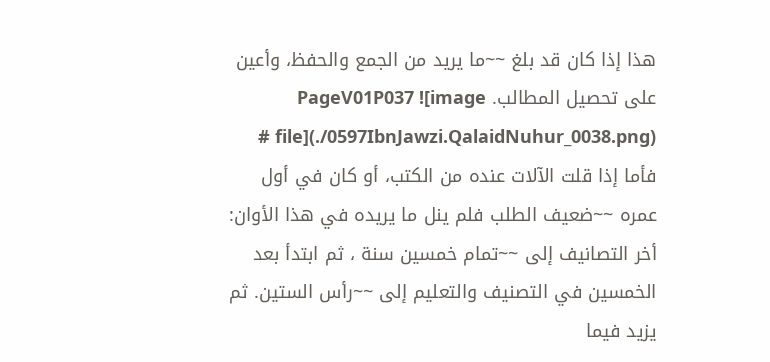هذا إذا كان قد بلغ ~~ما يريد من الجمع والحفظ، وأعين على تحصيل المطالب. PageV01P037 ![image file](./0597IbnJawzi.QalaidNuhur_0038.png) # فأما إذا قلت الآلات عنده من الكتب، أو كان في أول عمره ~~ضعيف الطلب فلم ينل ما يريده في هذا الأوان: أخر التصانيف إلى ~~تمام خمسين سنة ، ثم ابتدأ بعد الخمسين في التصنيف والتعليم إلى ~~رأس الستين. ثم يزيد فيما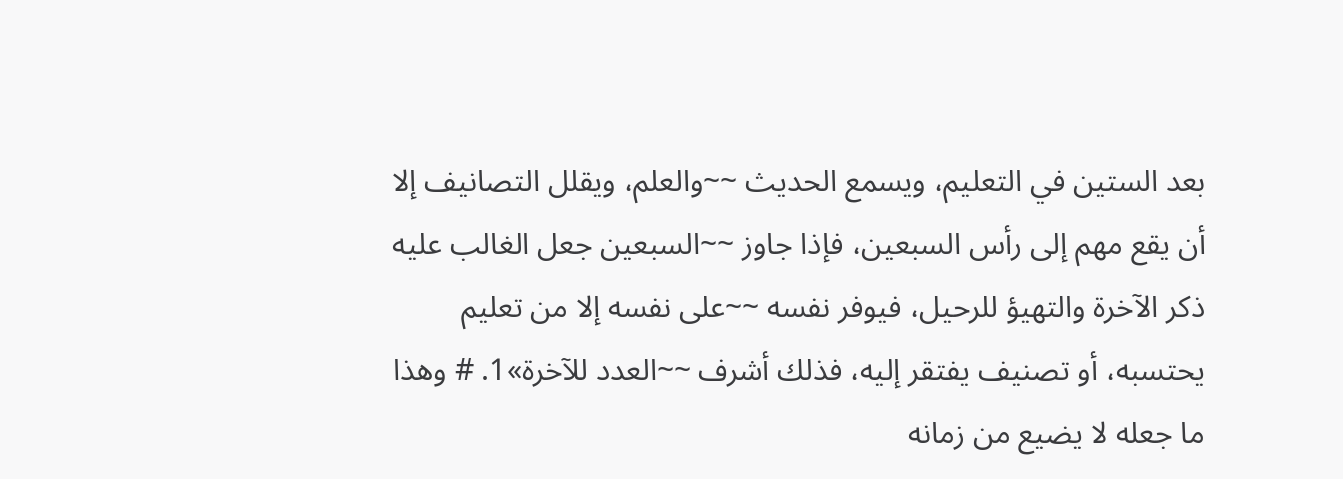بعد الستين في التعليم، ويسمع الحديث ~~والعلم، ويقلل التصانيف إلا أن يقع مهم إلى رأس السبعين، فإذا جاوز ~~السبعين جعل الغالب عليه ذكر الآخرة والتهيؤ للرحيل، فيوفر نفسه ~~على نفسه إلا من تعليم يحتسبه، أو تصنيف يفتقر إليه، فذلك أشرف ~~العدد للآخرة»1. # وهذا ما جعله لا يضيع من زمانه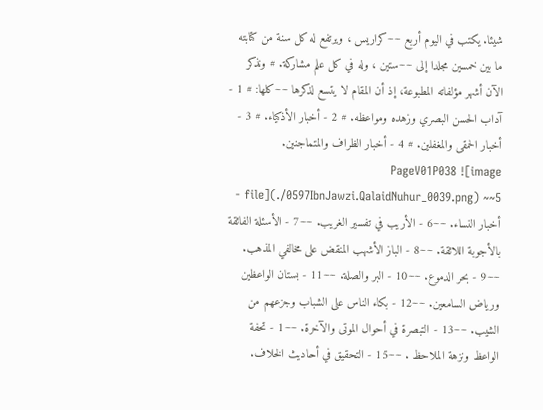شيئا. يكتب في اليوم أربع ~~كراريس ، ويرتفع له كل سنة من كتابته ما بين خمسين مجلدا إلى ~~ستين ، وله في كل علم مشاركة. # ونذكر الآن أشهر مؤلفاته المطبوعة، إذ أن المقام لا يتسع لذكرها ~~كلها: # 1 - آداب الحسن البصري وزهده ومواعظه. # 2 - أخبار الأذكياء. # 3 - أخبار الحمقى والمغفلين. # 4 - أخبار الظراف والمتماجنين. PageV01P038 ![image file](./0597IbnJawzi.QalaidNuhur_0039.png) ~~5 - أخبار النساء. ~~6 - الأريب في تفسير الغريب. ~~7 - الأسئلة الفائقة بالأجوبة اللائقة. ~~8 - الباز الأشهب المنقض على مخالفي المذهب. ~~9 - بحر الدموع. ~~10 - البر والصلة. ~~11 - بستان الواعظين ورياض السامعين. ~~12 - بكاء الناس على الشباب وجزعهم من الشيب. ~~13 - التبصرة في أحوال الموتى والآخرة. ~~1 - تحفة الواعظ ونزهة الملاحظ . ~~15 - التحقيق في أحاديث الخلاف.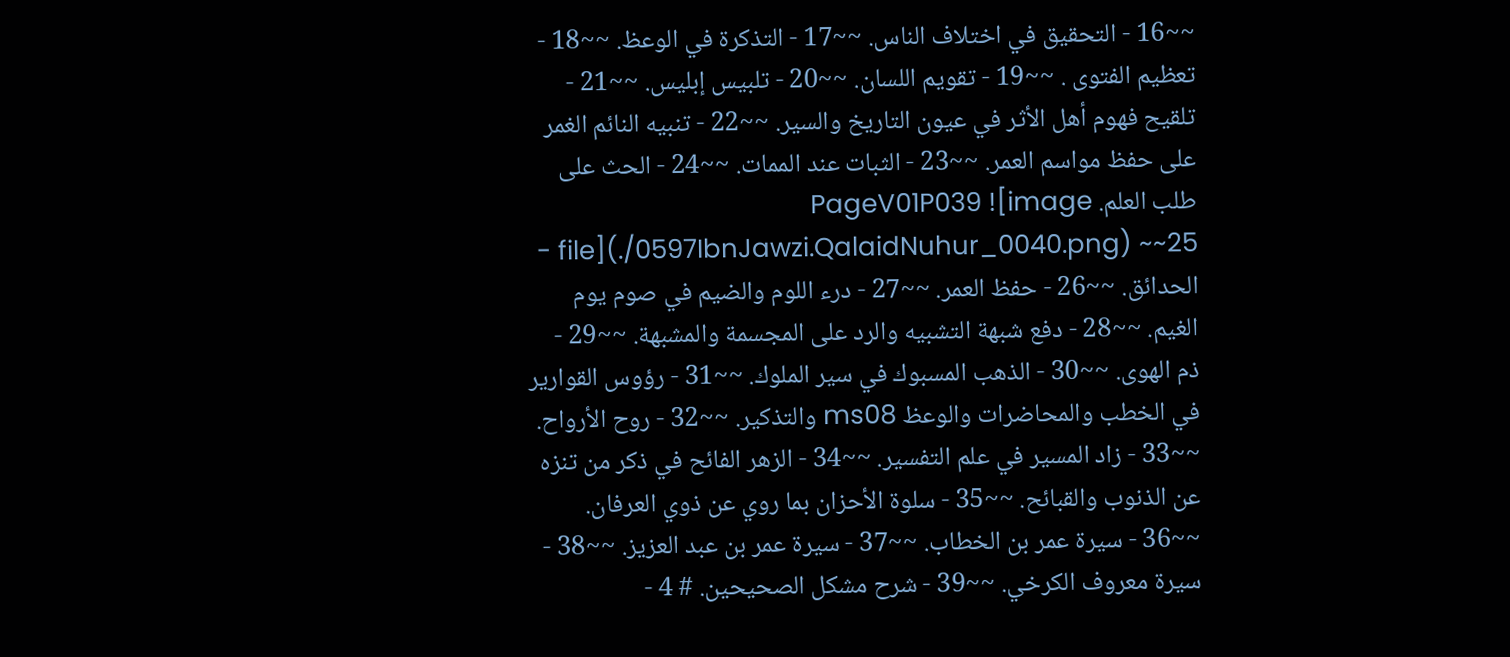~~16 - التحقيق في اختلاف الناس. ~~17 - التذكرة في الوعظ. ~~18 - تعظيم الفتوى . ~~19 - تقويم اللسان. ~~20 - تلبيس إبليس. ~~21 - تلقيح فهوم أهل الأثر في عيون التاريخ والسير. ~~22 - تنبيه النائم الغمر على حفظ مواسم العمر. ~~23 - الثبات عند الممات. ~~24 - الحث على طلب العلم. PageV01P039 ![image file](./0597IbnJawzi.QalaidNuhur_0040.png) ~~25 - الحدائق. ~~26 - حفظ العمر. ~~27 - درء اللوم والضيم في صوم يوم الغيم. ~~28 - دفع شبهة التشبيه والرد على المجسمة والمشبهة. ~~29 - ذم الهوى. ~~30 - الذهب المسبوك في سير الملوك. ~~31 - رؤوس القوارير في الخطب والمحاضرات والوعظ ms08 والتذكير. ~~32 - روح الأرواح. ~~33 - زاد المسير في علم التفسير. ~~34 - الزهر الفائح في ذكر من تنزه عن الذنوب والقبائح. ~~35 - سلوة الأحزان بما روي عن ذوي العرفان. ~~36 - سيرة عمر بن الخطاب. ~~37 - سيرة عمر بن عبد العزيز. ~~38 - سيرة معروف الكرخي. ~~39 - شرح مشكل الصحيحين. # 4 -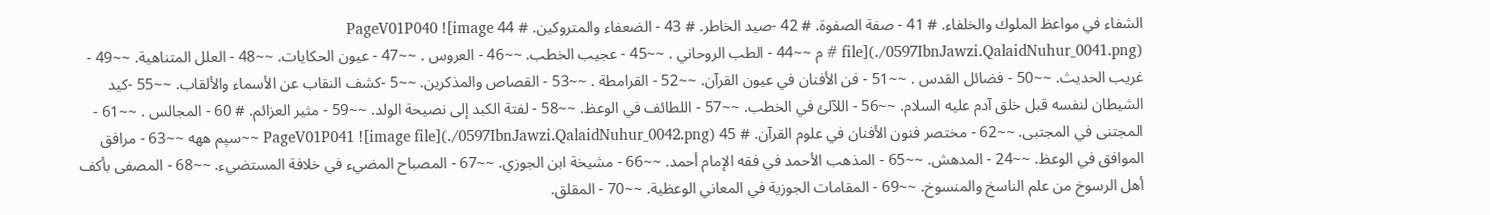الشفاء في مواعظ الملوك والخلفاء. # 41 - صفة الصفوة. # 42 -صيد الخاطر. # 43 - الضعفاء والمتروكين. # 44 PageV01P040 ![image file](./0597IbnJawzi.QalaidNuhur_0041.png) # م ~~44 - الطب الروحاني . ~~45 - عجيب الخطب. ~~46 - العروس . ~~47 - عيون الحكايات. ~~48 - العلل المتناهية. ~~49 - غريب الحديث. ~~50 - فضائل القدس . ~~51 - فن الأفنان في عيون القرآن. ~~52 - القرامطة . ~~53 - القصاص والمذكرين. ~~5 -كشف النقاب عن الأسماء والألقاب. ~~55 -كيد الشيطان لنفسه قبل خلق آدم عليه السلام. ~~56 - اللآلئ في الخطب. ~~57 - اللطائف في الوعظ. ~~58 - لفتة الكبد إلى نصيحة الولد. ~~59 - مثير العزائم. # 60 - المجالس . ~~61 - المجتنى في المجتبى. ~~62 - مختصر فنون الأفنان في علوم القرآن. # 45 PageV01P041 ![image file](./0597IbnJawzi.QalaidNuhur_0042.png) ~~سپم ههه ~~63 - مرافق الموافق في الوعظ. ~~24 - المدهش. ~~65 - المذهب الأحمد في فقه الإمام أحمد. ~~66 - مشيخة ابن الجوزي. ~~67 - المصباح المضيء في خلافة المستضيء. ~~68 - المصفى بأكف أهل الرسوخ من علم الناسخ والمنسوخ. ~~69 - المقامات الجوزية في المعاني الوعظية. ~~70 - المقلق.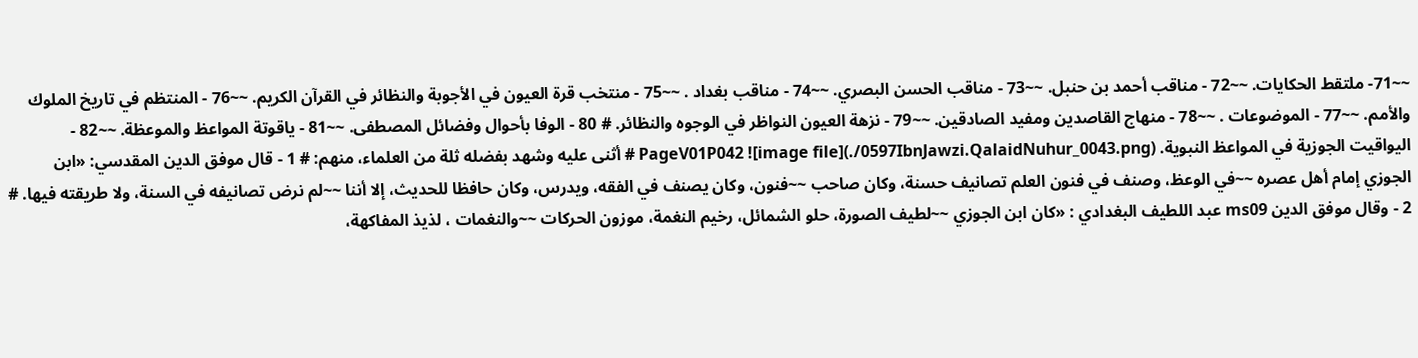~~71- ملتقط الحكايات. ~~72 - مناقب أحمد بن حنبل. ~~73 - مناقب الحسن البصري. ~~74 - مناقب بغداد . ~~75 - منتخب قرة العيون في الأجوبة والنظائر في القرآن الكريم. ~~76 - المنتظم في تاريخ الملوك والأمم. ~~77 - الموضوعات . ~~78 - منهاج القاصدين ومفيد الصادقين. ~~79 - نزهة العيون النواظر في الوجوه والنظائر. # 80 - الوفا بأحوال وفضائل المصطفى. ~~81 - ياقوتة المواعظ والموعظة. ~~82 - اليواقيت الجوزية في المواعظ النبوية. PageV01P042 ![image file](./0597IbnJawzi.QalaidNuhur_0043.png) # أثنى عليه وشهد بفضله ثلة من العلماء، منهم: # 1 - قال موفق الدين المقدسي: «ابن الجوزي إمام أهل عصره ~~في الوعظ، وصنف في فنون العلم تصانيف حسنة، وكان صاحب ~~فنون، وكان يصنف في الفقه، ويدرس، وكان حافظا للحديث، إلا أننا ~~لم نرض تصانيفه في السنة، ولا طريقته فيها. # 2 - وقال موفق الدين ms09 عبد اللطيف البغدادي : «كان ابن الجوزي ~~لطيف الصورة، حلو الشمائل، رخيم النغمة، موزون الحركات ~~والنغمات ، لذيذ المفاكهة،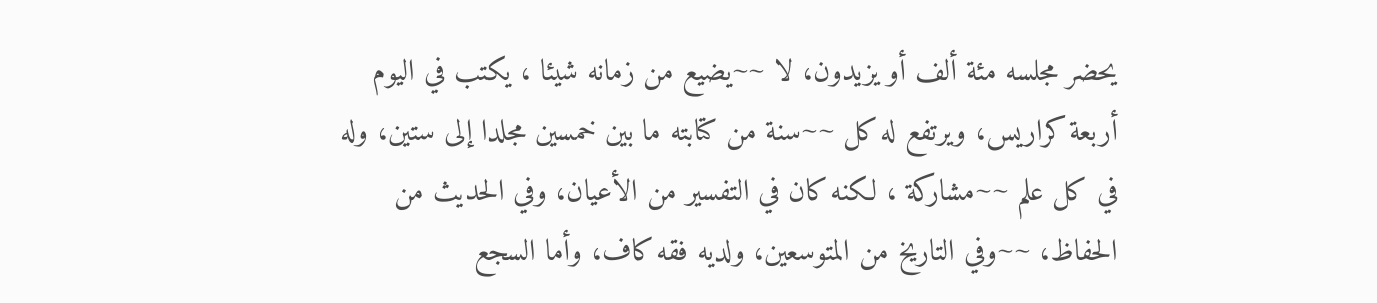يحضر مجلسه مئة ألف أو يزيدون، لا ~~يضيع من زمانه شيئا ، يكتب في اليوم أربعة كراريس، ويرتفع له كل ~~سنة من كتابته ما بين خمسين مجلدا إلى ستين، وله في كل علم ~~مشاركة ، لكنه كان في التفسير من الأعيان، وفي الحديث من الحفاظ، ~~وفي التاريخ من المتوسعين، ولديه فقه كاف، وأما السجع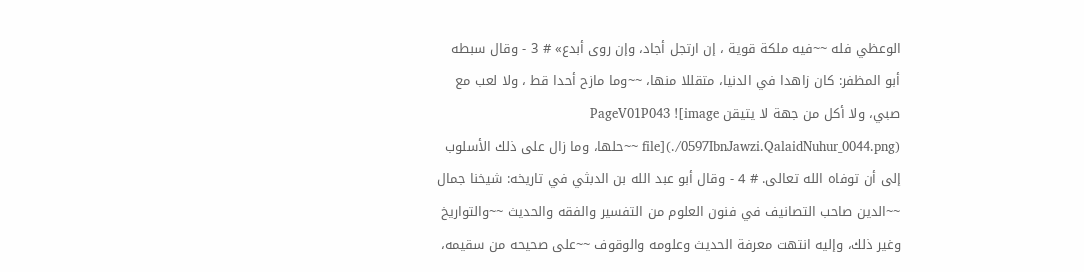الوعظي فله ~~فيه ملكة قوية ، إن ارتجل أجاد، وإن روى أبدع» # 3 - وقال سبطه أبو المظفر: كان زاهدا في الدنيا، متقللا منها، ~~وما مازح أحدا قط ، ولا لعب مع صبي، ولا أكل من جهة لا يتيقن PageV01P043 ![image file](./0597IbnJawzi.QalaidNuhur_0044.png) ~~حلها، وما زال على ذلك الأسلوب إلى أن توفاه الله تعالى. # 4 - وقال أبو عبد الله بن الدبثي في تاريخه: شيخنا جمال ~~الدين صاحب التصانيف في فنون العلوم من التفسير والفقه والحديث ~~والتواريخ وغير ذلك، وإليه انتهت معرفة الحديث وعلومه والوقوف ~~على صحيحه من سقيمه،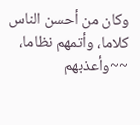وكان من أحسن الناس كلاما، وأتمهم نظاما، ~~وأعذبهم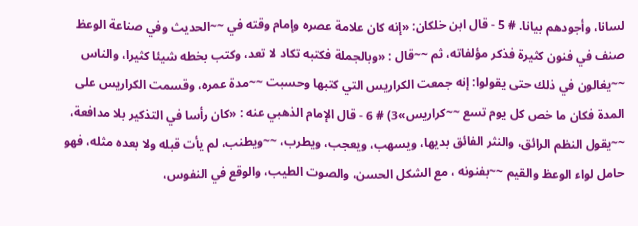لسانا، وأجودهم بيانا. # 5 - قال ابن خلكان: «إنه كان علامة عصره وإمام وقته في ~~الحديث وفي صناعة الوعظ صنف في فنون كثيرة فذكر مؤلفاته، ثم ~~قال : «وبالجملة فكتبه تكاد لا تعد، وكتب بخطه شيئا كثيرا، والناس ~~يغالون في ذلك حتى يقولوا: إنه جمعت الكراريس التي كتبها وحسبت ~~مدة عمره، وقسمت الكراريس على المدة فكان ما خص كل يوم تسع ~~كراريس»3) # 6 - قال الإمام الذهبي عنه : «كان رأسا في التذكير بلا مدافعة، ~~يقول النظم الرائق، والنثر الفائق بديها، ويسهب، ويعجب، ويطرب، ~~ويطنب، لم يأت قبله ولا بعده مثله، فهو حامل لواء الوعظ والقيم ~~بفنونه ، مع الشكل الحسن، والصوت الطيب، والوقع في النفوس،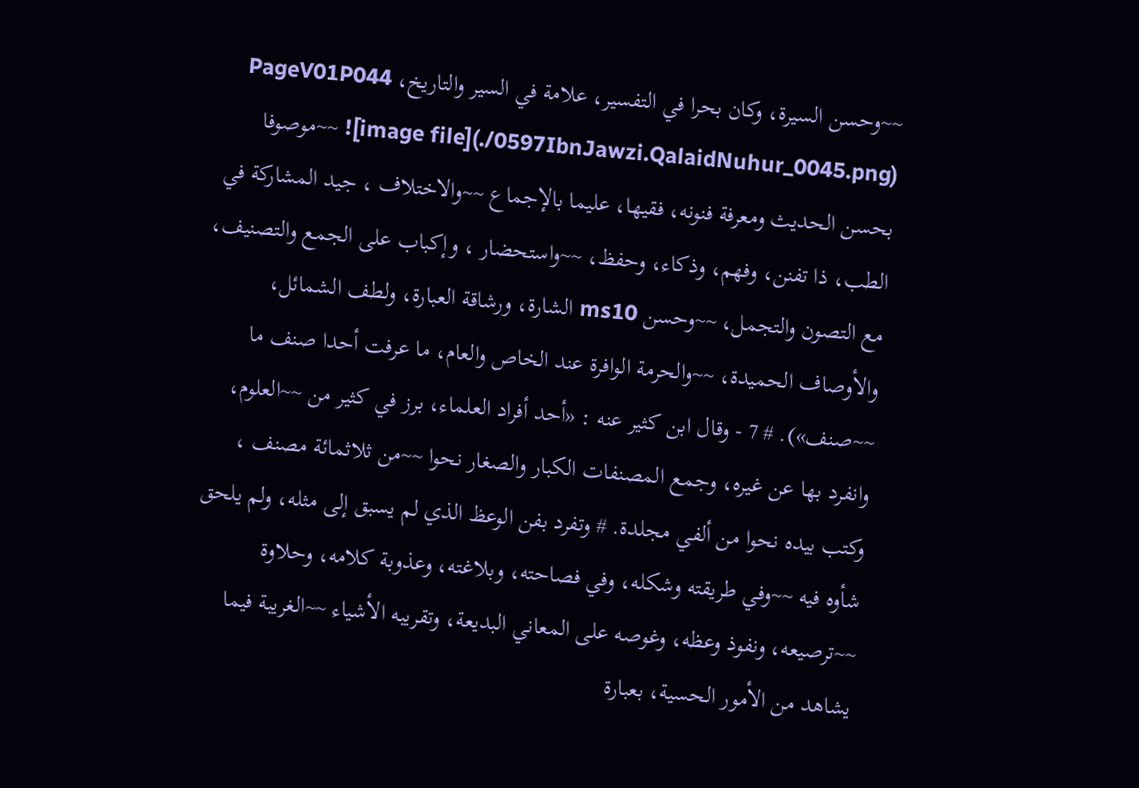~~وحسن السيرة، وكان بحرا في التفسير، علامة في السير والتاريخ، PageV01P044 ![image file](./0597IbnJawzi.QalaidNuhur_0045.png) ~~موصوفا بحسن الحديث ومعرفة فنونه، فقيها، عليما بالإجماع ~~والاختلاف ، جيد المشاركة في الطب، ذا تفنن، وفهم، وذكاء، وحفظ، ~~واستحضار ، وإكباب على الجمع والتصنيف، مع التصون والتجمل، ~~وحسن ms10 الشارة، ورشاقة العبارة، ولطف الشمائل، والأوصاف الحميدة، ~~والحرمة الوافرة عند الخاص والعام، ما عرفت أحدا صنف ما ~~صنف»). # 7 - وقال ابن كثير عنه : «أحد أفراد العلماء، برز في كثير من ~~العلوم، وانفرد بها عن غيره، وجمع المصنفات الكبار والصغار نحوا ~~من ثلاثمائة مصنف ، وكتب بيده نحوا من ألفي مجلدة. # وتفرد بفن الوعظ الذي لم يسبق إلى مثله، ولم يلحق شأوه فيه ~~وفي طريقته وشكله، وفي فصاحته، وبلاغته، وعذوبة كلامه، وحلاوة ~~ترصيعه، ونفوذ وعظه، وغوصه على المعاني البديعة، وتقريبه الأشياء ~~الغريبة فيما يشاهد من الأمور الحسية، بعبارة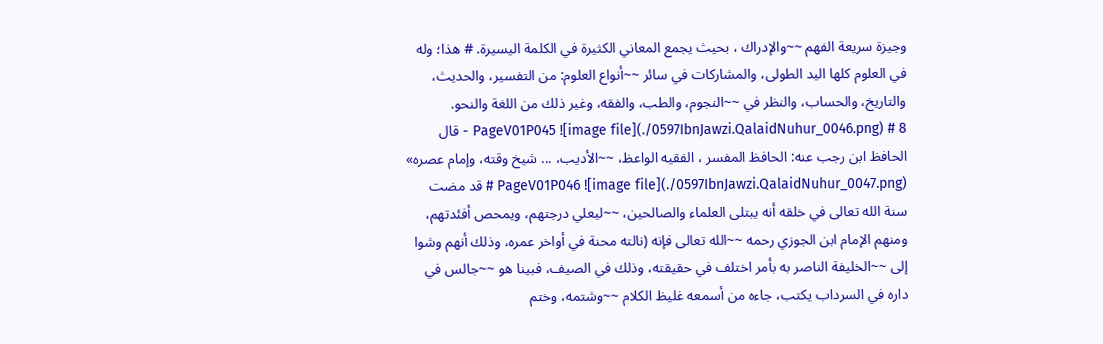وجيزة سريعة الفهم ~~والإدراك ، بحيث يجمع المعاني الكثيرة في الكلمة اليسيرة. # هذا؛ وله في العلوم كلها اليد الطولى، والمشاركات في سائر ~~أنواع العلوم: من التفسير، والحديث، والتاريخ، والحساب، والنظر في ~~النجوم، والطب، والفقه، وغير ذلك من اللغة والنحو. PageV01P045 ![image file](./0597IbnJawzi.QalaidNuhur_0046.png) # 8 - قال الحافظ ابن رجب عنه: الحافظ المفسر ، الفقيه الواعظ، ~~الأديب، ... شيخ وقته، وإمام عصره» PageV01P046 ![image file](./0597IbnJawzi.QalaidNuhur_0047.png) # قد مضت سنة الله تعالى في خلقه أنه يبتلى العلماء والصالحين، ~~ليعلي درجتهم، ويمحص أفئدتهم، ومنهم الإمام ابن الجوزي رحمه ~~الله تعالى فإنه (نالته محنة في أواخر عمره، وذلك أنهم وشوا إلى ~~الخليفة الناصر به بأمر اختلف في حقيقته، وذلك في الصيف، فبينا هو ~~جالس في داره في السرداب يكتب، جاءه من أسمعه غليظ الكلام ~~وشتمه، وختم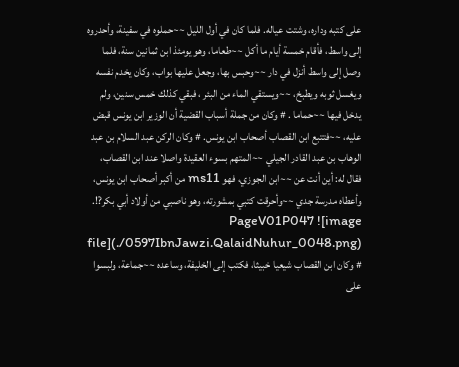على كتبه وداره، وشتت عياله. فلما كان في أول الليل ~~حملوه في سفينة، وأحدروه إلى واسط، فأقام خمسة أيام ما أكل ~~طعاما، وهو يومئذ ابن ثمانين سنة، فلما وصل إلى واسط أنزل في دار ~~وحبس بها، وجعل عليها بواب، وكان يخدم نفسه ويغسل ثوبه ويطبخ، ~~ويستقي الماء من البئر ، فبقي كذلك خمس سنين، ولم يدخل فيها ~~حماما . # وكان من جملة أسباب القضية أن الوزير ابن يونس قبض عليه، ~~فتتبع ابن القصاب أصحاب ابن يونس. # وكان الركن عبد السلام بن عبد الوهاب بن عبد القادر الجيلي ~~المتهم بسوء العقيدة واصلا عند ابن القصاب، فقال له: أين أنت عن ~~ابن الجوزي، فهو ms11 من أكبر أصحاب ابن يونس، وأعطاه مدرسة جدي ~~وأحرقت كتبي بمشورته، وهو ناصبي من أولاد أبي بكر?!. PageV01P047 ![image file](./0597IbnJawzi.QalaidNuhur_0048.png) # وكان ابن القصاب شيعيا خبيثا، فكتب إلى الخليفة، وساعده ~~جماعة، ولبسوا على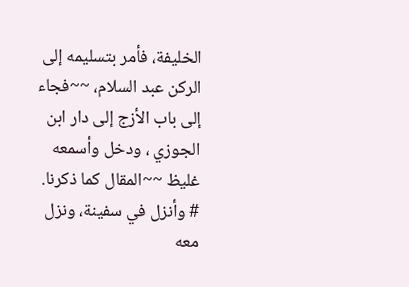الخليفة، فأمر بتسليمه إلى الركن عبد السلام، ~~فجاء إلى باب الأزج إلى دار ابن الجوزي ، ودخل وأسمعه غليظ ~~المقال كما ذكرنا. # وأنزل في سفينة، ونزل معه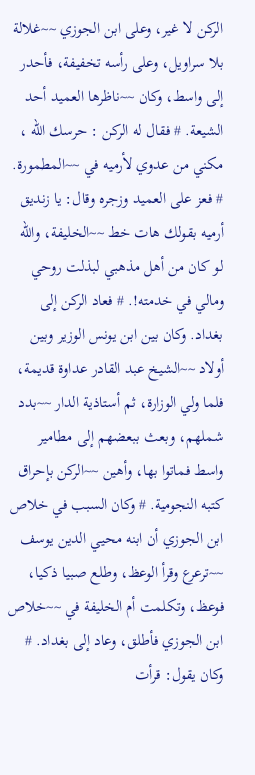الركن لا غير، وعلى ابن الجوزي ~~غلالة بلا سراويل، وعلى رأسه تخفيفة، فأحدر إلى واسط، وكان ~~ناظرها العميد أحد الشيعة. # فقال له الركن : حرسك الله ، مكني من عدوي لأرميه في ~~المطمورة. # فعز على العميد وزجره وقال: يا زنديق أرميه بقولك هات خط ~~الخليفة، والله لو كان من أهل مذهبي لبذلت روحي ومالي في خدمته!. # فعاد الركن إلى بغداد. وكان بين ابن يونس الوزير وبين أولاد ~~الشيخ عبد القادر عداوة قديمة، فلما ولي الوزارة، ثم أستاذية الدار ~~بدد شملهم، وبعث ببعضهم إلى مطامير واسط فماتوا بها، وأهين ~~الركن بإحراق كتبه النجومية. # وكان السبب في خلاص ابن الجوزي أن ابنه محيي الدين يوسف ~~ترعرع وقرأ الوعظ، وطلع صبيا ذكيا، فوعظ، وتكلمت أم الخليفة في ~~خلاص ابن الجوزي فأطلق، وعاد إلى بغداد. # وكان يقول: قرأت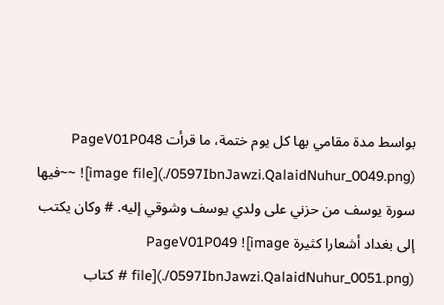بواسط مدة مقامي بها كل يوم ختمة، ما قرأت PageV01P048 ![image file](./0597IbnJawzi.QalaidNuhur_0049.png) ~~فيها سورة يوسف من حزني على ولدي يوسف وشوقي إليه. # وكان يكتب إلى بغداد أشعارا كثيرة PageV01P049 ![image file](./0597IbnJawzi.QalaidNuhur_0051.png) # كتاب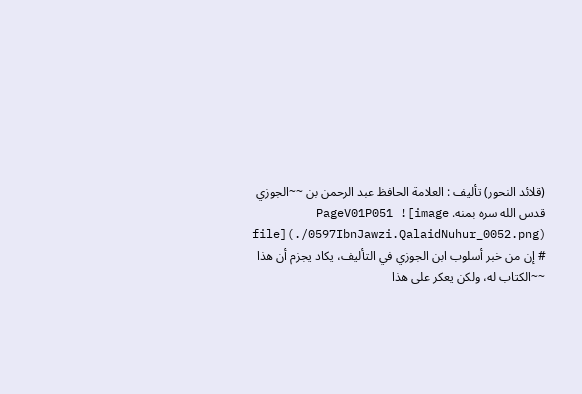(قلائد النحور) تأليف : العلامة الحافظ عبد الرحمن بن ~~الجوزي قدس الله سره بمنه. PageV01P051 ![image file](./0597IbnJawzi.QalaidNuhur_0052.png) # إن من خبر أسلوب ابن الجوزي في التأليف، يكاد يجزم أن هذا ~~الكتاب له، ولكن يعكر على هذا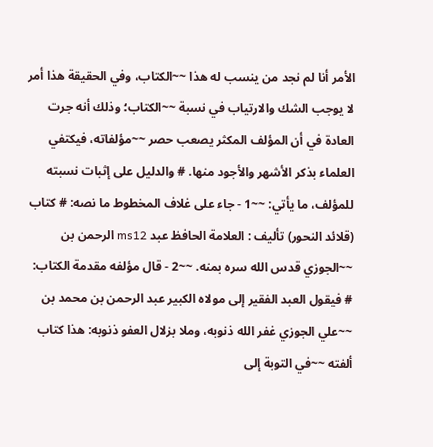الأمر أنا لم نجد من ينسب له هذا ~~الكتاب، وفي الحقيقة هذا أمر لا يوجب الشك والارتياب في نسبة ~~الكتاب؛ وذلك أنه جرت العادة في أن المؤلف المكثر يصعب حصر ~~مؤلفاته، فيكتفي العلماء بذكر الأشهر والأجود منها. # والدليل على إثبات نسبته للمؤلف، ما يأتي: ~~1 - جاء على غلاف المخطوط ما نصه: # كتاب (قلائد النحور) تأليف : العلامة الحافظ عبد ms12 الرحمن بن ~~الجوزي قدس الله سره بمنه. ~~2 - قال مؤلفه مقدمة الكتاب: # فيقول العبد الفقير إلى مولاه الكبير عبد الرحمن بن محمد بن ~~علي الجوزي غفر الله ذنوبه، وملا بزلال العفو ذنوبه: هذا كتاب ألفته ~~في التوبة إلى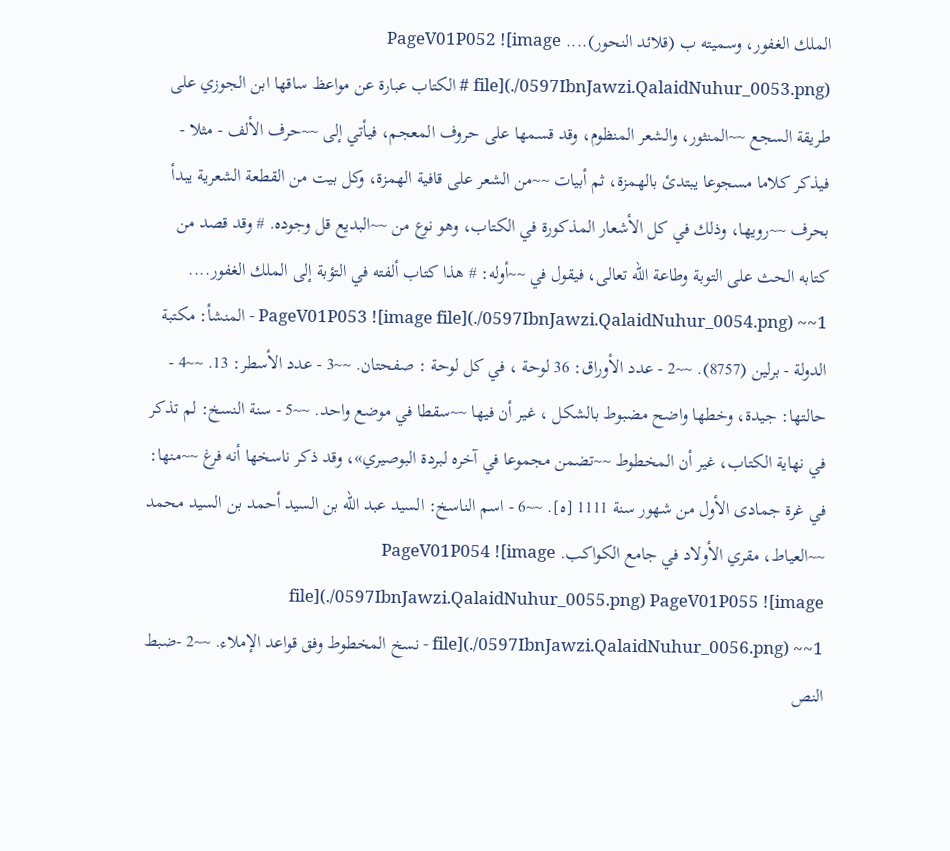الملك الغفور، وسميته ب (قلائد النحور).... PageV01P052 ![image file](./0597IbnJawzi.QalaidNuhur_0053.png) # الكتاب عبارة عن مواعظ ساقها ابن الجوزي على طريقة السجع ~~المنثور، والشعر المنظوم، وقد قسمها على حروف المعجم، فيأتي إلى ~~حرف الألف - مثلا - فيذكر كلاما مسجوعا يبتدئ بالهمزة، ثم أبيات ~~من الشعر على قافية الهمزة، وكل بيت من القطعة الشعرية يبدأ بحرف ~~رويها، وذلك في كل الأشعار المذكورة في الكتاب، وهو نوع من ~~البديع قل وجوده. # وقد قصد من كتابه الحث على التوبة وطاعة الله تعالى، فيقول في ~~أوله: # هذا كتاب ألفته في التؤبة إلى الملك الغفور.... PageV01P053 ![image file](./0597IbnJawzi.QalaidNuhur_0054.png) ~~1 - المنشأ: مكتبة الدولة - برلين (8757). ~~2 - عدد الأوراق: 36 لوحة ، في كل لوحة : صفحتان. ~~3 - عدد الأسطر: 13. ~~4 - حالتها: جيدة، وخطها واضح مضبوط بالشكل ، غير أن فيها ~~سقطا في موضع واحد. ~~5 - سنة النسخ: لم تذكر في نهاية الكتاب، غير أن المخطوط ~~تضمن مجموعا في آخره لبردة البوصيري»، وقد ذكر ناسخها أنه فرغ ~~منها: في غرة جمادى الأول من شهور سنة 1111 [ه]. ~~6 - اسم الناسخ: السيد عبد الله بن السيد أحمد بن السيد محمد ~~العياط، مقري الأولاد في جامع الكواكب. PageV01P054 ![image file](./0597IbnJawzi.QalaidNuhur_0055.png) PageV01P055 ![image file](./0597IbnJawzi.QalaidNuhur_0056.png) ~~1 - نسخ المخطوط وفق قواعد الإملاء. ~~2 -ضبط النص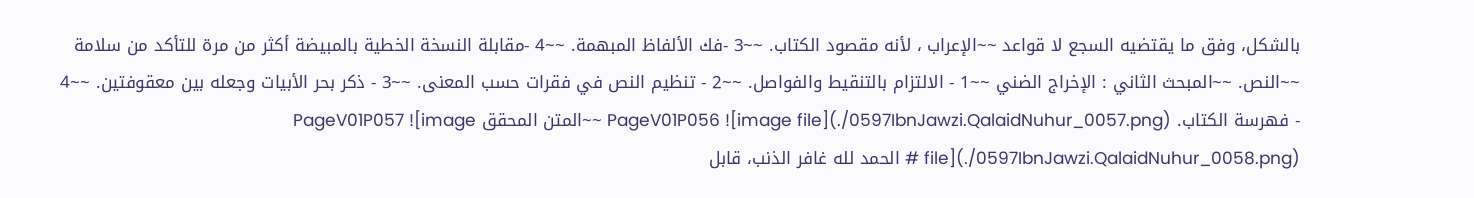بالشكل، وفق ما يقتضيه السجع لا قواعد ~~الإعراب ، لأنه مقصود الكتاب. ~~3 -فك الألفاظ المبهمة. ~~4 -مقابلة النسخة الخطية بالمبيضة أكثر من مرة للتأكد من سلامة ~~النص. ~~المبحث الثاني : الإخراج الضني ~~1 - الالتزام بالتنقيط والفواصل. ~~2 - تنظيم النص في فقرات حسب المعنى. ~~3 - ذكر بحر الأبيات وجعله بين معقوفتين. ~~4 - فهرسة الكتاب. PageV01P056 ![image file](./0597IbnJawzi.QalaidNuhur_0057.png) ~~المتن المحقق PageV01P057 ![image file](./0597IbnJawzi.QalaidNuhur_0058.png) # الحمد لله غافر الذنب، قابل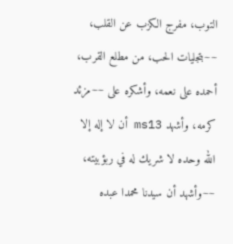التوب، مفرج الكزب عن القلب، ~~بتجليات الحب، من مطلع القرب، أحمده على نعمه، وأشكره على ~~مزئد كرمه، وأشهد ms13 أن لا إله إلا الله وحده لا شريك له في ربؤبيته، ~~وأشهد أن سيدنا محمدا عبده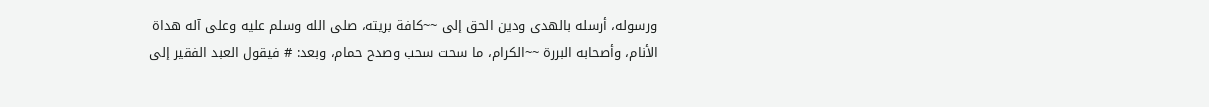ورسوله، أرسله بالهدى ودين الحق إلى ~~كافة بريته، صلى الله وسلم عليه وعلى آله هداة الأنام، وأصحابه البررة ~~الكرام، ما سحت سحب وصدح حمام، وبعد: # فيقول العبد الفقير إلى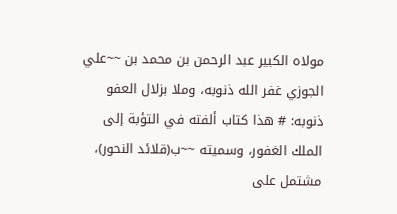مولاه الكبير عبد الرحمن بن محمد بن ~~علي الجوزي غفر الله ذنوبه، وملا بزلال العفو ذنوبه: # هذا كتاب ألفته في التؤبة إلى الملك الغفور، وسميته ~~ب(قلائد النحور)، مشتمل على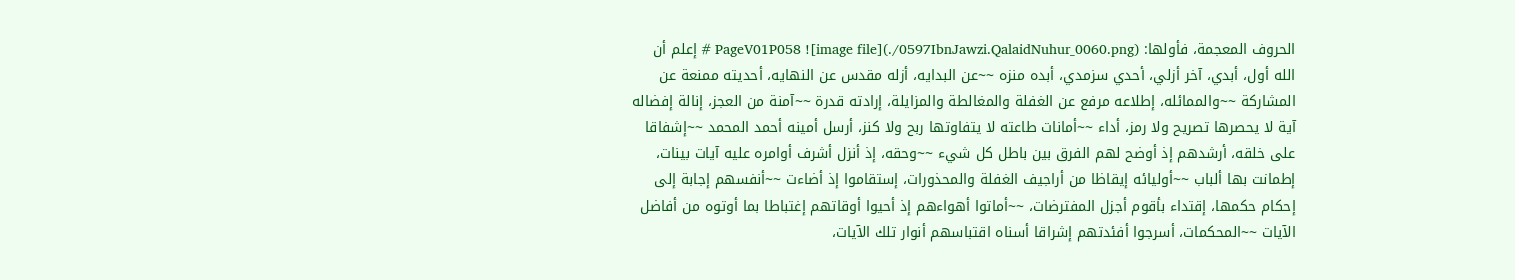الحروف المعجمة، فأولها: PageV01P058 ![image file](./0597IbnJawzi.QalaidNuhur_0060.png) # إعلم أن الله أول، أبدي، آخر أزلي، أحدي سزمدي، أبده منزه ~~عن البدايه، أزله مقدس عن النهايه، أحديته ممنعة عن المشاركة ~~والممائله، إطلاعه مرفع عن الغفلة والمغالطة والمزايلة، إرادته قدرة ~~آمنة من العجز، إنالة إفضاله آية لا يحصرها تصريح ولا رمز، أداء ~~أمانات طاعته لا يتفاوتها ربح ولا كنز، أرسل أمينه أحمد المحمد ~~إشفاقا على خلقه، أرشدهم إذ أوضح لهم الفرق بين باطل كل شيء ~~وحقه، إذ أنزل أشرف أوامره عليه آيات بينات، إطمانت بها ألباب ~~أوليائه إيقاظا من أراجيف الغفلة والمحذورات، إستقاموا إذ أضاءت ~~أنفسهم إجابة إلى إحكام حكمها، إقتداء بأقوم أجزل المفترضات، ~~أماتوا أهواءهم إذ أحيوا أوقاتهم إغتباطا بما أوتوه من أفاضل الآيات ~~المحكمات، أسرجوا أفئدتهم إشراقا أسناه اقتباسهم أنوار تلك الآيات،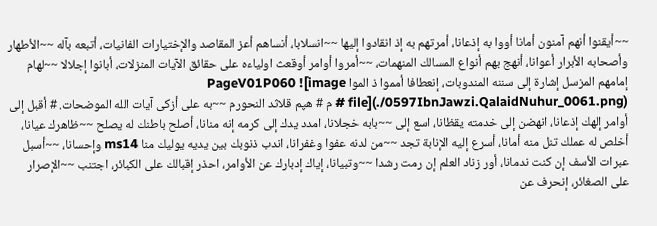~~أيقنوا أنهم آمنون أمانا أووا به إذعانا، أمرتهم به إذ انقادوا إليها ~~انسلابا، أنساهم أعز المقاصد والإختيارات الفانيات، أتبعه بآله ~~الأطهار وأصحابه الأبرار أعوانا، أنهج بهم أنواع المسالك المنهمات، ~~أمروا أوامر أوقعث اولياءه على حقائق الآيات المنزلات، أبانوا إجلالا ~~لهام إمامهم المزسل إشارة إلى سننه المندوبات، إنعطافا أمموا ذ الموا PageV01P060 ![image file](./0597IbnJawzi.QalaidNuhur_0061.png) # م # هپم قلاثد النحورم ~~به على أزكى آيات الله الموضحات. # أقبل إلى أوامر إلهك إذعانا، انهضن إلى خدمته يقظانا، اسع إلى ~~بابه خجلانا، امدد يدك إلى كرمه إنه منانا، أصلح باطنك له يصلح ~~ظاهرك عيانا، أخلص له عملك تنل منه أمانا، أسرع إليه الإنابة تجد ~~من لدنه عفوا وغفرانا، اندب ذنوبك بين يديه يوليك منا ms14 وإحسانا، ~~أسبل عبرات الأسف إن كنت ندمانا، أور زناد العلم إن رمت رشدا ~~وتبيانا، إياك إدبارك عن الأوامر، احذر إقبالك على الكبائر، اجتنب ~~الإصرار على الصغائر، إنحرف عن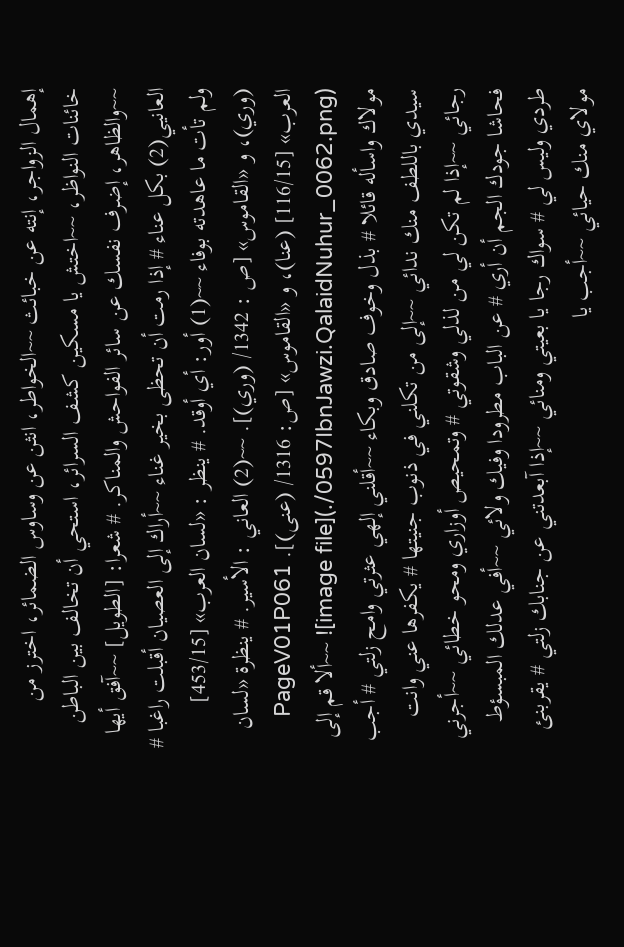إهمال الزواجر، إنته عن خبائث ~~الخواطر، انثن عن وساوس الضمائر، اخترز من خائنات النواظر، ~~اختش يا مسكين كشف السرائر، استحي أن تخالف بين الباطن ~~والظاهر، إضرف نفسك عن سائر الفواحش والمناكر. # شعرا: [الطويل] ~~آفق أيها العانيي(2) بكل عناء # إذا رمت أن تحظى بخير غناء ~~أراك إلى العصيان أقبلت راغبا # ولم تأت ما عاهدته بوفاء ~~(1) أور: أي أوقد. # ينظر : «لسان العرب» [453/15] (وري)، و «القاموس» [ص : 1342/ (وري)]. ~~(2) العاني : الأسير. # ينظرة «لسان العرب» [116/15] (عنا)، و «القاموس» [ص: 1316/ (عنى)]. PageV01P061 ![image file](./0597IbnJawzi.QalaidNuhur_0062.png) ~~ألا قم إلى مولاك واسأله قائلا # بذل وخوف صادق وبكاء ~~أقلني إلهي عثرتي وامح زلتي # أجب سيدي باللطف منك ندائي ~~إلى من تكلني في ذنوب جنيتها # يكفرها عني وانت رجائي ~~إذا لم تكن لي من لذلي وشقوتي # وتمحيص أوزاري ومحو خطائي ~~أجرني فحاشا جودك الجم أن أري # عن الباب مطرودا وفيك ولائي ~~أفي عدلك المبسؤط طردي وليس لي # سواك رجا يا بعيتي ومنائي ~~إذا آبعدتني عن جنابك زلتي # يقربنئ مولاي منك حيائي ~~أجب يا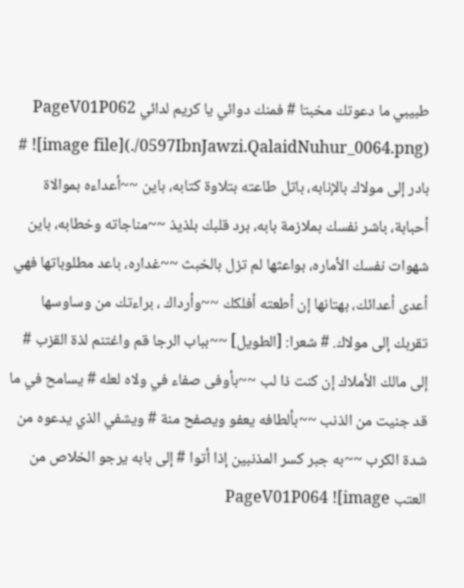طبيبي ما دعوتك مخبتا # فمنك دوائي يا كريم لدائي PageV01P062 ![image file](./0597IbnJawzi.QalaidNuhur_0064.png) # بادر إلى مولاك بالإنابه، باتل طاعته بتلاوة كتابه، باين ~~أعداءه بموالاة أحبابة، باشر نفسك بملازمة بابه، برد قلبك بلذيذ ~~مناجاته وخطابه، باين شهوات نفسك الأماره، بواعثها لم تزل بالخبث ~~غداره، باعد مطلوباتها فهي أعدى أعدائك، بهتانها إن أطعته أفلكك ~~وأرداك ، براءتك من وساوسها تقربك إلى مولاك. # شعرا: [الطويل] ~~بباب الرجا قم واغتنم لذة القزب # إلى مالك الأملاك إن كنت ذا لب ~~بأوفى صفاء في ولاه لعله # يسامح في ما قد جنيت من الذنب ~~بألطافه يعفو ويصفح منة # ويشفي الذي يدعوه من شدة الكرب ~~به جبر كسر المذنبين إذا أتوا # إلى بابه يرجو الخلاص من العتب PageV01P064 ![image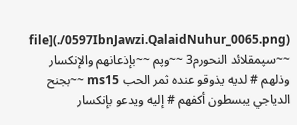file](./0597IbnJawzi.QalaidNuhur_0065.png) ~~سپمقلائد النحورم3 ~~وپم ~~بإذعانهم والإنكسار وذلهم # لديه يذوقو عنده ثمر الحب ms15 ~~بجنح الدياجي يبسطون أكفهم # إليه ويدعو بإنكسار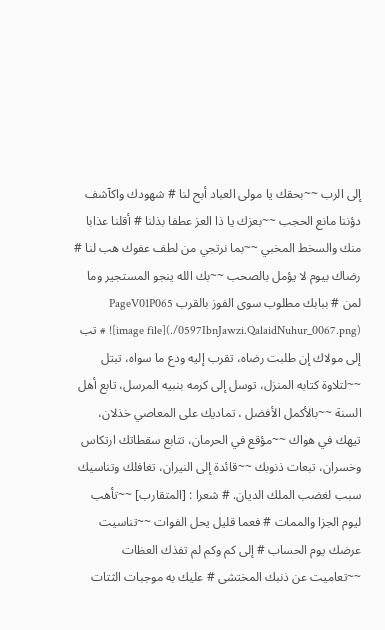إلى الرب ~~بحقك يا مولى العباد أبح لنا # شهودك واكآشف دؤننا مانع الحجب ~~بعزك يا ذا العز عطفا بذلنا # أقلنا عذابا منك والسخط المخبي ~~بما نرتجي من لطف عفوك هب لنا # رضاك بيوم لا يؤمل بالصحب ~~بك الله ينجو المستجير وما لمن # ببابك مطلوب سوى الفوز بالقرب PageV01P065 ![image file](./0597IbnJawzi.QalaidNuhur_0067.png) # تب إلى مولاك إن طلبت رضاه، تقرب إليه ودع ما سواه، تبتل ~~لتلاوة كتابه المنزل، توسل إلى كرمه بنبيه المرسل، تابع أهل السنة ~~بالأكمل الأفضل ، تماديك على المعاصي خذلان، تيهك في هواك ~~مؤقع في الحرمان، تتابع سقطاتك ارتكاس وخسران، تبعات ذنوبك ~~قائدة إلى النيران، تغافلك وتناسيك سبب لغضب الملك الديان. # شعرا : [المتقارب] ~~تأهب ليوم الجزا والممات # فعما قليل يحل الفوات ~~تناسيت عرضك يوم الحساب # إلى كم وكم لم تفذك العظات ~~تعاميت عن ذنبك المختشى # عليك به موجبات الثتات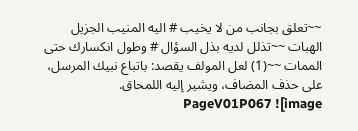~~تعلق بجانب من لا يخيب # اليه المنيب الجزيل الهبات ~~تذلل لديه بذل السؤال # وطول انكسارك حتى الممات ~~(1) لعل المولف يقصد: باتباع نبيك المرسل، على حذف المضاف، ويشير إليه اللمحاق. PageV01P067 ![image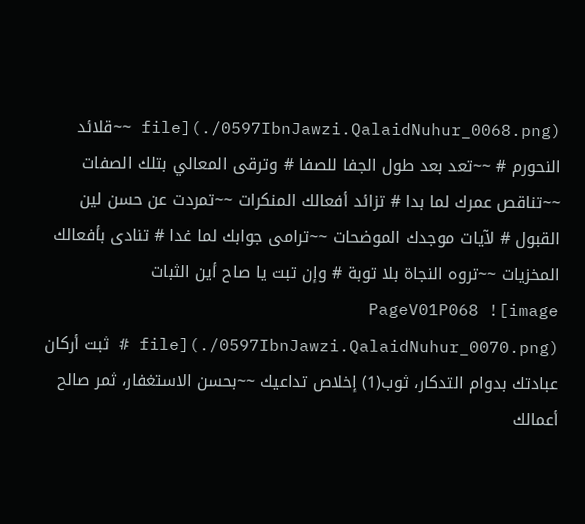file](./0597IbnJawzi.QalaidNuhur_0068.png) ~~قلائد النحورم # ~~تعد بعد طول الجفا للصفا # وترقى المعالي بتلك الصفات ~~تناقص عمرك لما بدا # تزائد أفعالك المنكرات ~~تمردت عن حسن لين القبول # لآيات موجدك الموضحات ~~ترامى جوابك لما غدا # تنادى بأفعالك المخزيات ~~تروه النجاة بلا توبة # وإن تبت يا صاح أين الثبات PageV01P068 ![image file](./0597IbnJawzi.QalaidNuhur_0070.png) # ثبت أركان عبادتك بدوام التدكار، ثوب(1) إخلاص تداعيك ~~بحسن الاستغفار، ثمر صالح أعمالك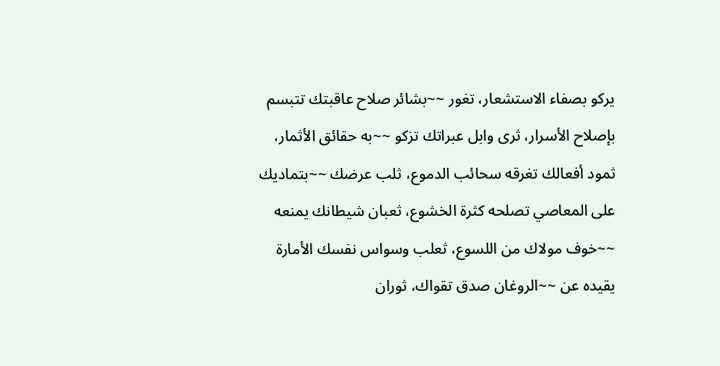يركو بصفاء الاستشعار، تغور ~~بشائر صلاح عاقبتك تتبسم بإصلاح الأسرار، ثرى وابل عبراتك تزكو ~~به حقائق الأثمار، ثمود أفعالك تغرقه سحائب الدموع، ثلب عرضك ~~بتماديك على المعاصي تصلحه كثرة الخشوع، ثعبان شيطانك يمنعه ~~خوف مولاك من اللسوع، ثعلب وسواس نفسك الأمارة يقيده عن ~~الروغان صدق تقواك، ثوران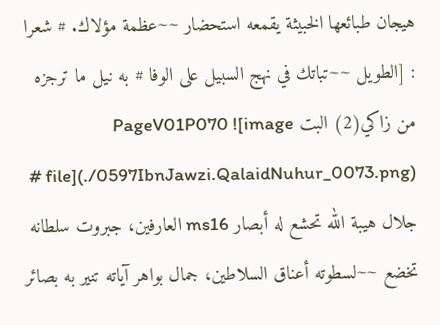هيجان طبائعها الخبيثة يقمعه استحضار ~~عظمة مؤلاك. # شعرا : [الطويل ~~تباتك في نهج السبيل على الوفا # به نيل ما ترجزه من زاكي(2) البت PageV01P070 ![image file](./0597IbnJawzi.QalaidNuhur_0073.png) # جلال هيبة الله تحشع له أبصار ms16 العارفين، جبروت سلطانه تخضع ~~لسطوته أعناق السلاطين، جمال بواهر آياته تنير به بصائر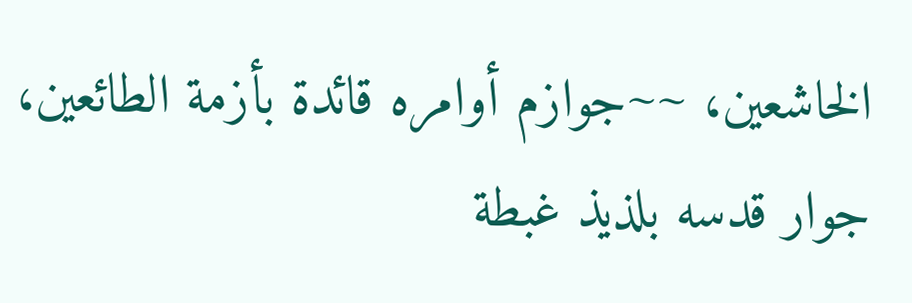الخاشعين، ~~جوازم أوامره قائدة بأزمة الطائعين، جوار قدسه بلذيذ غبطة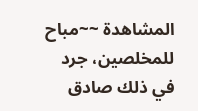المشاهدة ~~مباح للمخلصين، جرد في ذلك صادق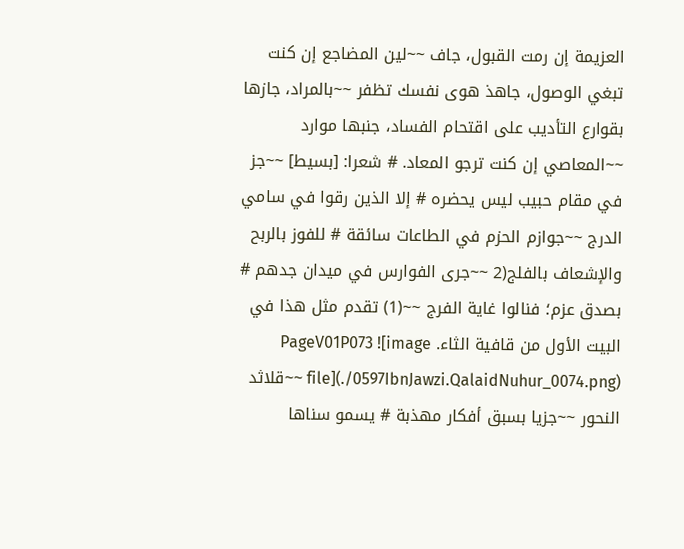العزيمة إن رمت القبول، جاف ~~لين المضاجع إن كنت تبغي الوصول، جاهذ هوى نفسك تظفر ~~بالمراد، جازها بقوارع التأديب على اقتحام الفساد، جنبها موارد ~~المعاصي إن كنت ترجو المعاد. # شعرا: [بسيط] ~~جز في مقام حبيب ليس يحضره # إلا الذين رقوا في سامي الدرج ~~جوازم الحزم في الطاعات سائقة # للفوز بالربح والإشعاف بالفلج(2 ~~جرى الفوارس في ميدان جدهم # بصدق عزم؛ فنالوا غاية الفرج ~~(1) تقدم مثل هذا في البيت الأول من قافية الثاء. PageV01P073 ![image file](./0597IbnJawzi.QalaidNuhur_0074.png) ~~قلاثد النحور ~~جزيا بسبق أفكار مهذبة # يسمو سناها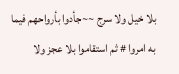بلا خيل ولا سرج ~~جأدوا بأرواحهم فيما به امروا # ثم استقاموا بلا عجز ولا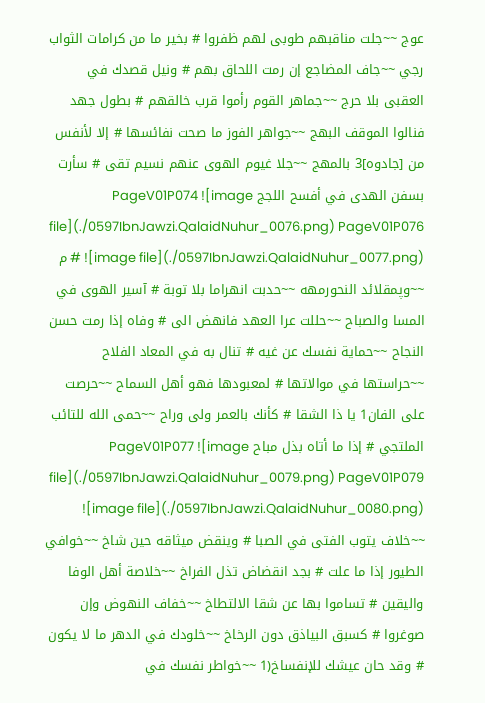عوج ~~جلت مناقبهم طوبى لهم ظفروا # بخير ما من كرامات الثواب رجي ~~جاف المضاجع إن رمت اللحاق بهم # ونيل قصدك في العقبى بلا حرج ~~جماهر القوم رأموا قرب خالقهم # بطول جهد فنالوا الموقف البهج ~~جواهر الفوز ما صحت نفائسها # إلا لأنفس من [جادوه]3 بالمهج ~~جلا غيوم الهوى عنهم نسيم تقى # سأرت بسفن الهدى في أفسح اللجج PageV01P074 ![image file](./0597IbnJawzi.QalaidNuhur_0076.png) PageV01P076 ![image file](./0597IbnJawzi.QalaidNuhur_0077.png) # م ~~وپمقلائد النحورمهه ~~حدبت انهراما بلا توبة # آسير الهوى في المسا والصباح ~~حللت عرا العهد فانهض الى # وفاه إذا رمت حسن النجاح ~~حماية نفسك عن غيه # تنال به في المعاد الفلاح ~~حراستها في موالاتها # لمعبودها فهو أهل السماح ~~حرصت على الفان1 يا ذا الشقا # كأنك بالعمر ولى وراح ~~حمى الله للتائب الملتجي # إذا ما أتاه بذل مباح PageV01P077 ![image file](./0597IbnJawzi.QalaidNuhur_0079.png) PageV01P079 ![image file](./0597IbnJawzi.QalaidNuhur_0080.png) ~~خلاف يتوب الفتى في الصبا # وينقض ميثاقه حين شاخ ~~خوافي الطيور إذا ما علت # بجد انقضاض تذل الفراخ ~~خلاصة أهل الوفا واليقين # تساموا بها عن شقا الالتطاخ ~~خفاف النهوض وإن صوغروا # كسبق البياذق دون الرخاخ ~~خلودك في الدهر ما لا يكون # وقد حان عيشك للإنفساخ(1 ~~خواطر نفسك في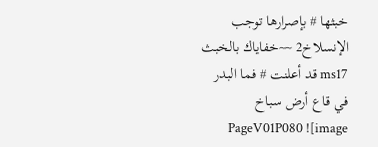خبثها # بإصرارها توجب الإنسلاخ2 ~~خفاياك بالخبث ms17 قد أعلنت # فما البدر في قاع أرض سباخ PageV01P080 ![image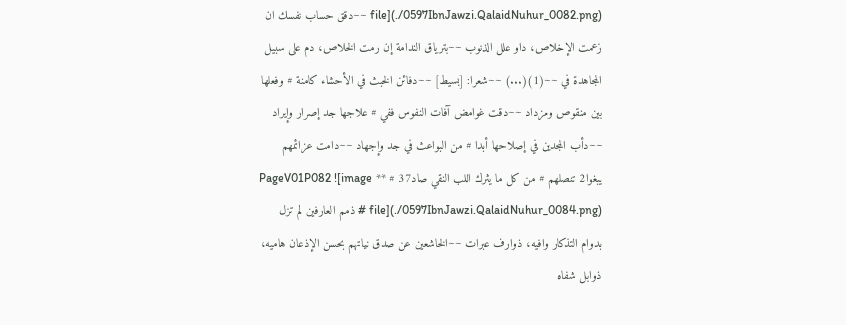file](./0597IbnJawzi.QalaidNuhur_0082.png) ~~دقق حساب نفسك ان زعمت الإخلاص، داو علل الذنوب ~~بترياق الندامة إن رمت الخلاص، دم على سبيل المجاهدة في ~~(1)(...) ~~شعرا: [بسيط] ~~دفائن الخبث في الأحشاء كامنة # وفعلها بين منقوص ومزداد ~~دقت غوامض آفات النفوس ففي # علاجها جد إصرار وإيراد ~~دأب المجدين في إصلاحها أبدا # من البواعث في جد وإجهاد ~~دامت عزائمهم يبغوا2 تنصلهم # من كل ما يثرك اللب النقي صاد37 # ** PageV01P082 ![image file](./0597IbnJawzi.QalaidNuhur_0084.png) # ذمم العارفين لم تزل بدوام التذكار وافيه، ذوارف عبرات ~~الخاشعين عن صدق نياتهم بحسن الإذعان هاميه، ذوابل شفاه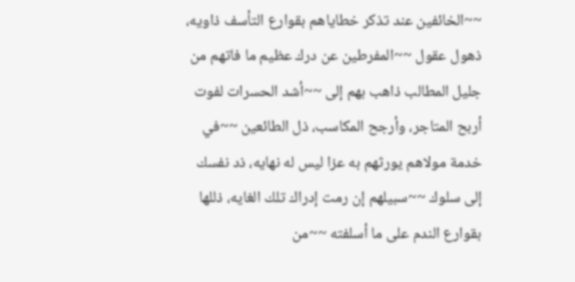~~الخائفين عند تذكر خطاياهم بقوارع التأسف ذاويه، ذهول عقول ~~المفرطين عن درك عظيم ما فاتهم من جليل المطالب ذاهب بهم إلى ~~أشد الحسرات لفوت أربح المتاجر، وأرجح المكاسب، ذل الطائعين ~~في خدمة مولاهم يورثهم به عزا ليس له نهايه، ذد نفسك إلى سلوك ~~سبيلهم إن رمت إدراك تلك الغايه، ذللها بقوارع الندم على ما أسلفته ~~من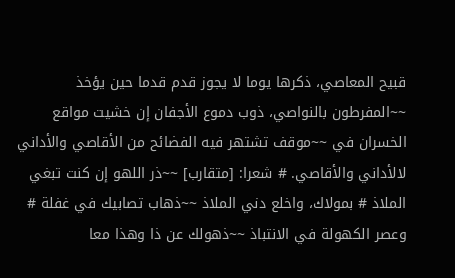قبيح المعاصي، ذكرها يوما لا يجوز قدم قدما حين يؤخذ ~~المفرطون بالنواصي، ذوب دموع الأجفان إن خشيت مواقع الخسران في ~~موقف تشتهر فيه الفضائح من الأقاصي والأداني لالأداني والأقاصي. # شعرا: [متقارب] ~~ذر اللهو إن كنت تبغي الملاذ # بمولاك، واخلع دني الملاذ ~~ذهاب تصابيك في غفلة # وعصر الكهولة في الانتباذ ~~ذهولك عن ذا وهذا معا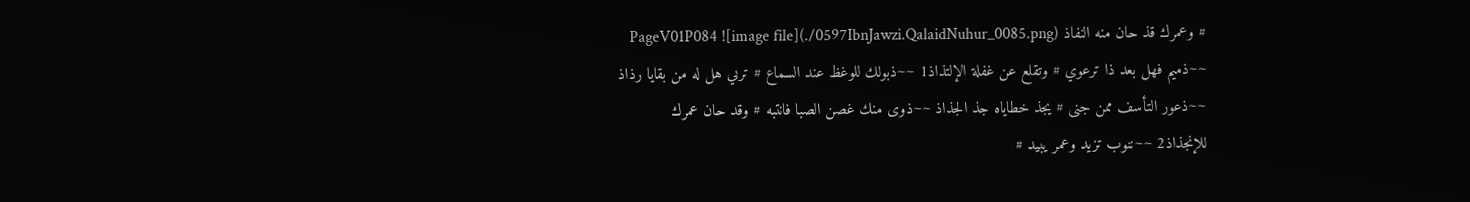# وعمرك قذ حان منه النفاذ PageV01P084 ![image file](./0597IbnJawzi.QalaidNuhur_0085.png) ~~ذميم فهل بعد ذا ترعوي # وتقلع عن غفلة الإلتذاذ1 ~~ذبولك للوغظ عند السماع # ترىي هل له من بقايا رذاذ ~~ذعور التأسف ممن جنى # يجذ خطاياه جذ الجذاذ ~~ذوى منك غصن الصبا فانتبه # وقد حان عمرك للإنجذاذ2 ~~ننوب تزيد وعمر يبيد #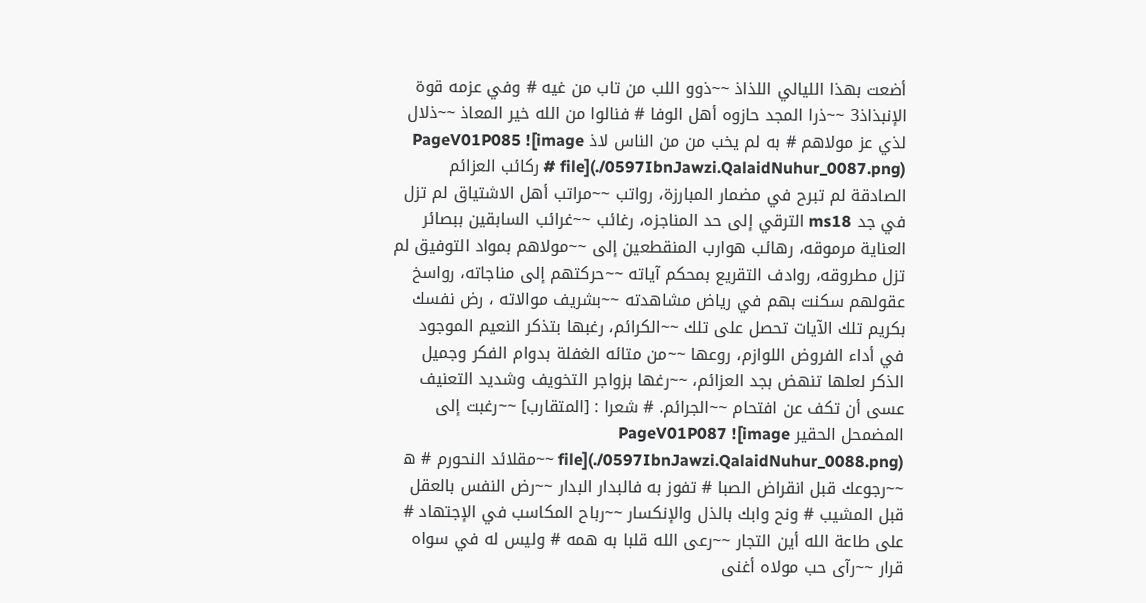أضعت بهذا الليالي اللذاذ ~~ذوو اللب من تاب من غيه # وفي عزمه قوة الإنبذاذ3 ~~ذرا المجد حازوه أهل الوفا # فنالوا من الله خير المعاذ ~~ذلال لذي عز مولاهم # به لم يخب من من الناس لاذ PageV01P085 ![image file](./0597IbnJawzi.QalaidNuhur_0087.png) # ركائب العزائم الصادقة لم تبرح في مضمار المبارزة، رواتب ~~مراتب أهل الاشتياق لم تزل في جد ms18 الترقي إلى حد المناجزه، رغائب ~~غرائب السابقين ببصائر العناية مرموقه، رهائب هوارب المنقطعين إلى ~~مولاهم بمواد التوفيق لم تزل مطروقه، روادف التقريع بمحكم آياته ~~حركتهم إلى مناجاته، رواسخ عقولهم سكنت بهم في رياض مشاهدته ~~بشريف موالاته ، رض نفسك بكريم تلك الآيات تحصل على تلك ~~الكرائم، رغبها بتذكر النعيم الموجود في أداء الفروض اللوازم، روعها ~~من متائه الغفلة بدوام الفكر وجميل الذكر لعلها تنهض بجد العزائم، ~~رغها بزواجر التخويف وشديد التعنيف عسى أن تكف عن افتحام ~~الجرائم. # شعرا : [المتقارب] ~~رغبت إلى المضمحل الحقير PageV01P087 ![image file](./0597IbnJawzi.QalaidNuhur_0088.png) ~~مقلائد النحورم # ه ~~رجوعك قبل انقراض الصبا # تفوز به فالبدار البدار ~~رض النفس بالعقل قبل المشيب # ونح وابك بالذل والإنكسار ~~رباح المكاسب في الإجتهاد # على طاعة الله أين التجار ~~رعى الله قلبا به همه # وليس له في سواه قرار ~~رآى حب مولاه أغنى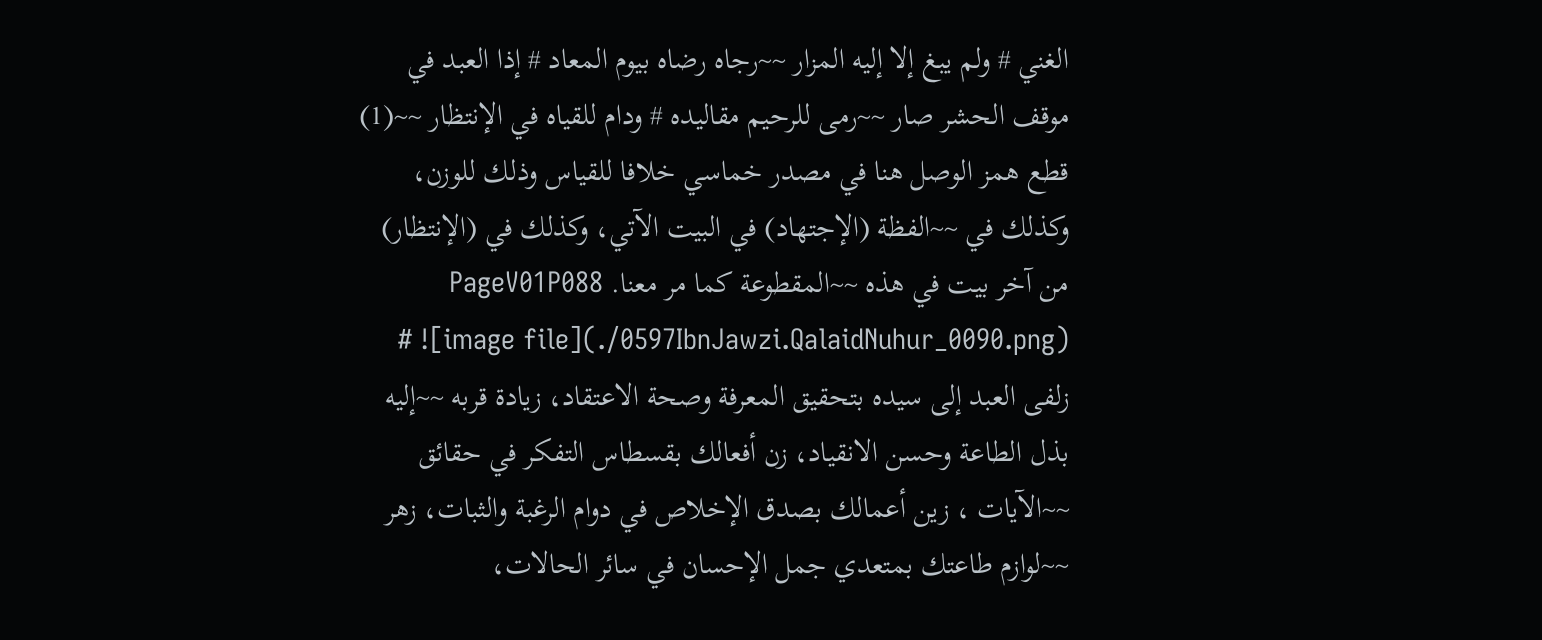الغني # ولم يبغ إلا إليه المزار ~~رجاه رضاه بيوم المعاد # إذا العبد في موقف الحشر صار ~~رمى للرحيم مقاليده # ودام للقياه في الإنتظار ~~(1) قطع همز الوصل هنا في مصدر خماسي خلافا للقياس وذلك للوزن، وكذلك في ~~الفظة (الإجتهاد) في البيت الآتي، وكذلك في (الإنتظار) من آخر بيت في هذه ~~المقطوعة كما مر معنا. PageV01P088 ![image file](./0597IbnJawzi.QalaidNuhur_0090.png) # زلفى العبد إلى سيده بتحقيق المعرفة وصحة الاعتقاد، زيادة قربه ~~إليه بذل الطاعة وحسن الانقياد، زن أفعالك بقسطاس التفكر في حقائق ~~الآيات ، زين أعمالك بصدق الإخلاص في دوام الرغبة والثبات، زهر ~~لوازم طاعتك بمتعدي جمل الإحسان في سائر الحالات،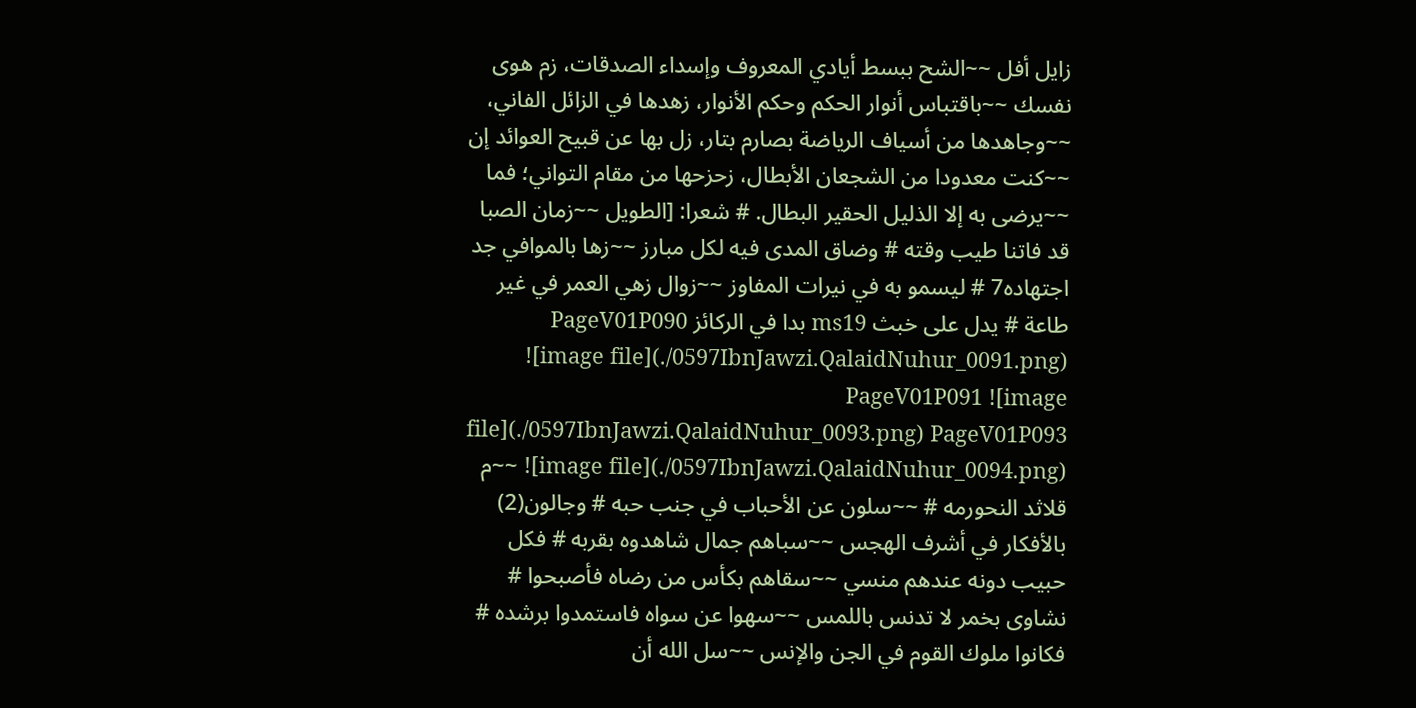زايل أفل ~~الشح ببسط أيادي المعروف وإسداء الصدقات، زم هوى نفسك ~~باقتباس أنوار الحكم وحكم الأنوار، زهدها في الزائل الفاني، ~~وجاهدها من أسياف الرياضة بصارم بتار، زل بها عن قبيح العوائد إن ~~كنت معدودا من الشجعان الأبطال، زحزحها من مقام التواني؛ فما ~~يرضى به إلا الذليل الحقير البطال. # شعرا: [الطويل ~~زمان الصبا قد فاتنا طيب وقته # وضاق المدى فيه لكل مبارز ~~زها بالموافي جد اجتهاده7 # ليسمو به في نيرات المفاوز ~~زوال زهي العمر في غير طاعة # يدل على خبث ms19 بدا في الركائز PageV01P090 ![image file](./0597IbnJawzi.QalaidNuhur_0091.png) PageV01P091 ![image file](./0597IbnJawzi.QalaidNuhur_0093.png) PageV01P093 ![image file](./0597IbnJawzi.QalaidNuhur_0094.png) ~~م قلاثد النحورمه # ~~سلون عن الأحباب في جنب حبه # وجالون(2) بالأفكار في أشرف الهجس ~~سباهم جمال شاهدوه بقربه # فكل حبيب دونه عندهم منسي ~~سقاهم بكأس من رضاه فأصبحوا # نشاوى بخمر لا تدنس باللمس ~~سهوا عن سواه فاستمدوا برشده # فكانوا ملوك القوم في الجن والإنس ~~سل الله أن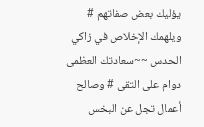يؤليك بعض صفاتهم # ويلهمك الإخلاص في زاكي الحدس ~~سعادتك العظمى دوام على التقى # وصالح أعمال تجل عن البخس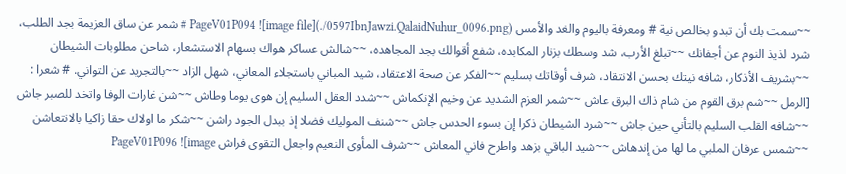~~سمت بك أن تبدو بخالص نية # ومعرفة باليوم والغد والأمس PageV01P094 ![image file](./0597IbnJawzi.QalaidNuhur_0096.png) # شمر عن ساق العزيمة بجد الطلب، شرد لذيذ النوم عن أجفانك ~~تبلغ الأرب، شد وسطك بزنار المكابده، شفع أقوالك بجد المجاهده، ~~شالش عساكر هواك بسهام الاستشعار، شاحن مطلوبات الشيطان ~~بشريف الأذكار، شافه نيتك بحسن الانتقاد، شرف أوقاتك بسليم ~~الفكر عن صحة الاعتقاد، شيد المباني باستجلاء المعاني، شهل الزاد ~~بالتجريد عن التواني. # شعرا : [الرمل ~~شم برق القوم من شام ذاك البرق عاش ~~شمر العزم الشديد عن وخيم الإنكماش ~~شدد العقل السليم إن هوى يوما وطاش ~~شن غارات الوفا واتخد للصبر جاش ~~شافه القلب السليم بالتأني حين جاش ~~شرد الشيطان ذكرا إن بسوء الحدس جاش ~~شنف الموليك فضلا إذ ببدل الجود راشن ~~شكر ما اولاك حقا زاكيا بالانتعاشن ~~شمس عرفان الملبي ما لها من إندهاش ~~شيد الباقي بزهد واطرح فاني المعاش ~~شرف المأوى النعيم واجعل التقوى فراش PageV01P096 ![image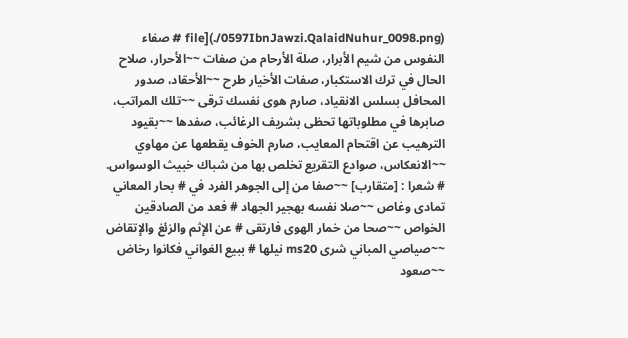file](./0597IbnJawzi.QalaidNuhur_0098.png) # صفاء النفوس من شيم الأبرار، صلة الأرحام من صفات ~~الأحرار، صلاح الحال في ترك الاستكبار، صفات الأخيار طرح ~~الأحقاد، صدور المحافل بسلس الانقياد، صارم هوى نفسك ترقى ~~تلك المراتب، صابرها في مطلوباتها تحظى بشريف الرغائب، صفدها ~~بقيود الترهيب عن اقتحام المعايب، صارم الخوف يقطعها عن مهاوي ~~الانعكاس، صوادع التقريع تخلص بها من شباك خبيث الوسواس. # شعرا : [متقارب] ~~صفا من إلى الجوهر الفرد في # بحار المعاني تمادى وغاص ~~صلا نفسه بهجير الجهاد # فعد من الصادقين الخواص ~~صحا من خمار الهوى فارتقى # عن الإثم والزئغ والإتقاض ~~صياصي المباني شرى ms20 نيلها # ببيع الغواني فكانوا رخاض ~~صعود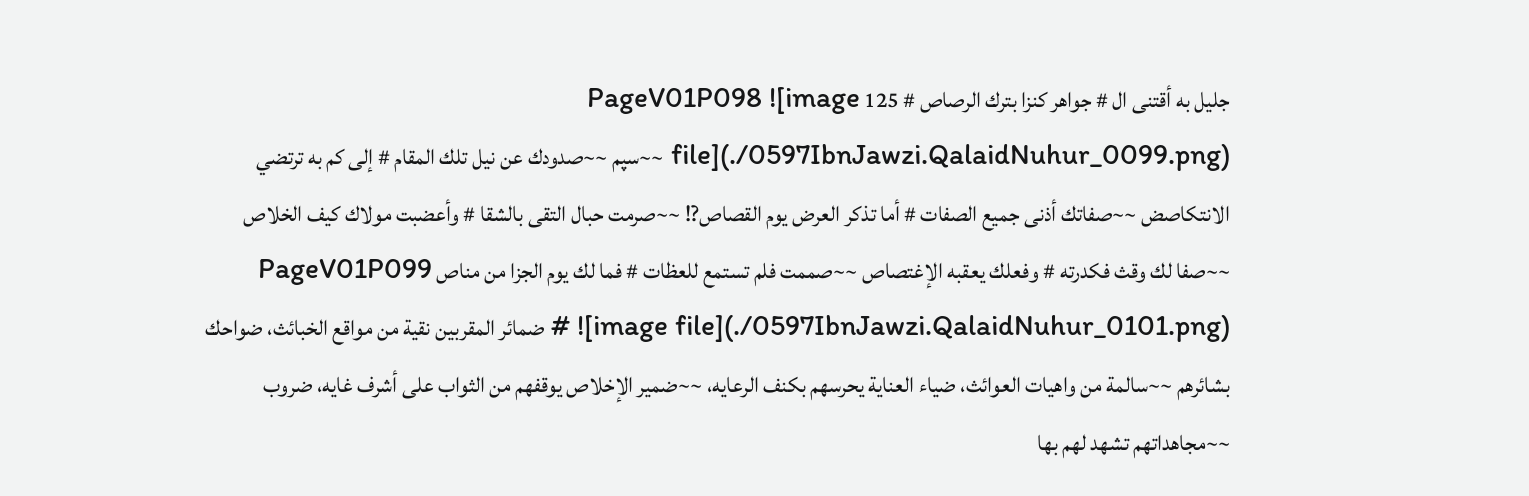جليل به أقتنى ال # جواهر كنزا بترك الرصاص # 125 PageV01P098 ![image file](./0597IbnJawzi.QalaidNuhur_0099.png) ~~سپم ~~صدودك عن نيل تلك المقام # إلى كم به ترتضي الانتكاصض ~~صفاتك أذنى جميع الصفات # أما تذكر العرض يوم القصاص?! ~~صرمت حبال التقى بالشقا # وأعضبت مولاك كيف الخلاص ~~صفا لك وقث فكدرته # وفعلك يعقبه الإغتصاص ~~صممت فلم تستمع للعظات # فما لك يوم الجزا من مناص PageV01P099 ![image file](./0597IbnJawzi.QalaidNuhur_0101.png) # ضمائر المقربين نقية من مواقع الخبائث، ضواحك بشائرهم ~~سالمة من واهيات العوائث، ضياء العناية يحرسهم بكنف الرعايه، ~~ضمير الإخلاص يوقفهم من الثواب على أشرف غايه، ضروب ~~مجاهداتهم تشهد لهم بها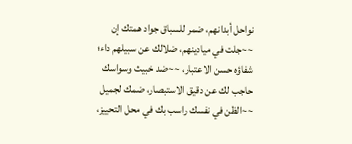نواحل أبدانهم، ضمر للسباق جواد همتك إن ~~جلت في ميادينهم، ضلالك عن سبيلهم داء؛ شفاؤه حسن الاعتبار، ~~ضد خبيث وسواسك حاجب لك عن دقيق الاستبصار، ضمك لجميل ~~الظن في نفسك راسب بك في محل التحييز،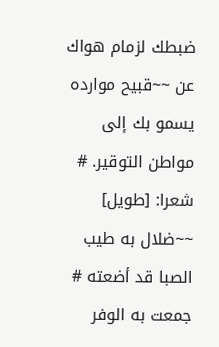ضبطك لزمام هواك عن ~~قبيح موارده يسمو بك إلى مواطن التوقير. # شعرا: [طويل] ~~ضلال به طيب الصبا قد أضعته # جمعت به الوفر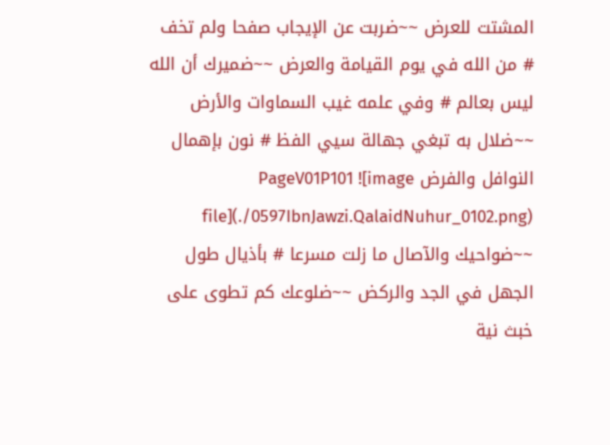المشتت للعرض ~~ضربت عن الإيجاب صفحا ولم تخف # من الله في يوم القيامة والعرض ~~ضميرك أن الله ليس بعالم # وفي علمه غيب السماوات والأرض ~~ضلال به تبغي جهالة سيي الفظ # نون بإهمال النوافل والفرض PageV01P101 ![image file](./0597IbnJawzi.QalaidNuhur_0102.png) ~~ضواحيك والآصال ما زلت مسرعا # بأذيال طول الجهل في الجد والركض ~~ضلوعك كم تطوى على خبث نية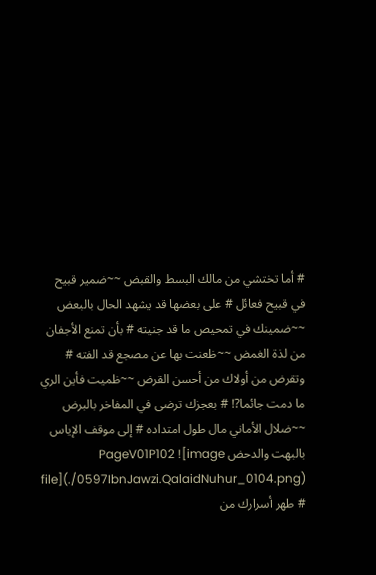# أما تختشي من مالك البسط والقبض ~~ضمير قبيح في قبيح فعائل # على بعضها قد يشهد الحال بالبعض ~~ضمينك في تمحيص ما قد جنيته # بأن تمنع الأجفان من لذة الغمض ~~ظعنت بها عن مصجع قد الفته # وتقرض من أولاك من أحسن القرض ~~ظميت فأين الري ما دمت جائما?! # بعجزك ترضى في المفاخر بالبرض ~~ضلال الأماني مال طول امتداده # إلى موقف الإياس بالبهت والدحض PageV01P102 ![image file](./0597IbnJawzi.QalaidNuhur_0104.png) # طهر أسرارك من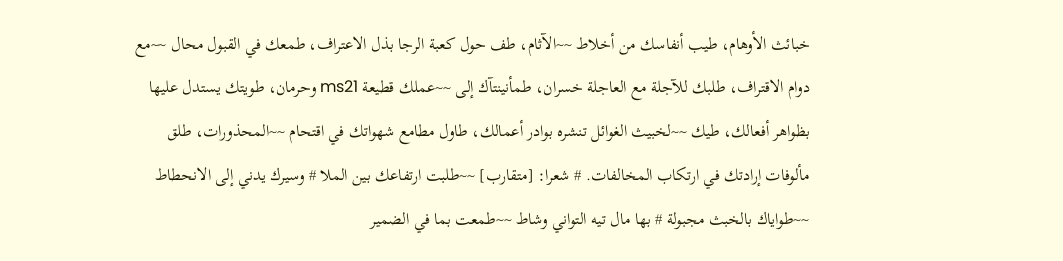خبائث الأوهام، طيب أنفاسك من أخلاط ~~الآثام، طف حول كعبة الرجا بذل الاعتراف، طمعك في القبول محال ~~مع دوام الاقتراف، طلبك للآجلة مع العاجلة خسران، طمأنينتآك إلى ~~عملك قطيعة ms21 وحرمان، طويتك يستدل عليها بظواهر أفعالك، طيك ~~لخبيث الغوائل تنشره بوادر أعمالك، طاول مطامع شهواتك في اقتحام ~~المحذورات، طلق مألوفات إرادتك في ارتكاب المخالفات. # شعرا: [متقارب] ~~طلبت ارتفاعك بين الملا # وسيرك يدني إلى الانحطاط ~~طواياك بالخبث مجبولة # بها مال تيه التواني وشاط ~~طمعت بما في الضمير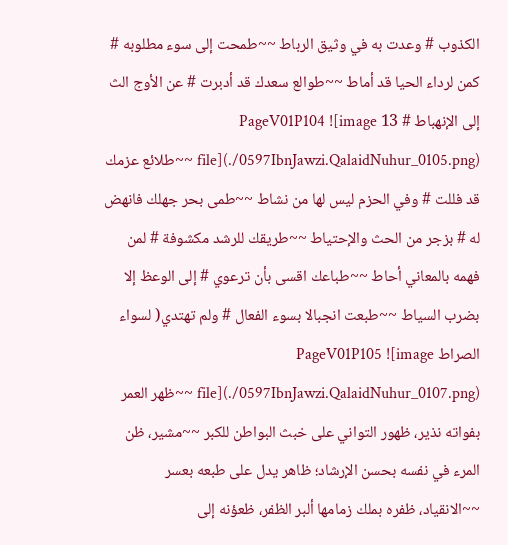الكذوب # وعدت به في وثيق الرباط ~~طمحت إلى سوء مطلوبه # كمن لرداء الحيا قد أماط ~~طوالع سعدك قد أدبرت # عن الأوج الث إلى الإنهباط # 13 PageV01P104 ![image file](./0597IbnJawzi.QalaidNuhur_0105.png) ~~طلائع عزمك قد فللت # وفي الحزم ليس لها من نشاط ~~طمى بحر جهلك فانهض له # بزجر من الحث والإحتياط ~~طريقك للرشد مكشوفة # لمن فهمه بالمعاني أحاط ~~طباعك اقسى بأن ترعوي # إلى الوعظ إلا بضرب السياط ~~طبعت انجبالا بسوء الفعال # ولم تهتدي( لسواء الصراط PageV01P105 ![image file](./0597IbnJawzi.QalaidNuhur_0107.png) ~~ظهر العمر بفواته نذير، ظهور التواني على خبث البواطن للكبر ~~مشير، ظن المرء في نفسه بحسن الإرشاد؛ ظاهر يدل على طبعه بعسر ~~الانقياد، ظفره بملك زمامها ألبر الظفر، ظعؤنه إلى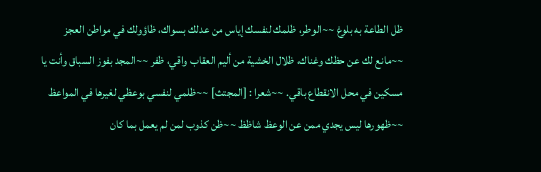ظل الطاعة به بلوغ ~~الوطر، ظلمك لنفسك إياس من عدلك بسواك، ظاؤولك في مواطن العجز ~~مانع لك عن حظك وغناك، ظلال الخشية من أليم العقاب واقي، ظفر ~~المجد بفوز السباق وأنت يا مسكين في محل الانقطاع باقي. ~~شعرا : [المجتث] ~~ظلمي لنفسي بوعظي لغيرها في المواعظ ~~ظهورها ليس يجدي ممن عن الوعظ شاظظ ~~ظن كذوب لمن لم يعمل بما كان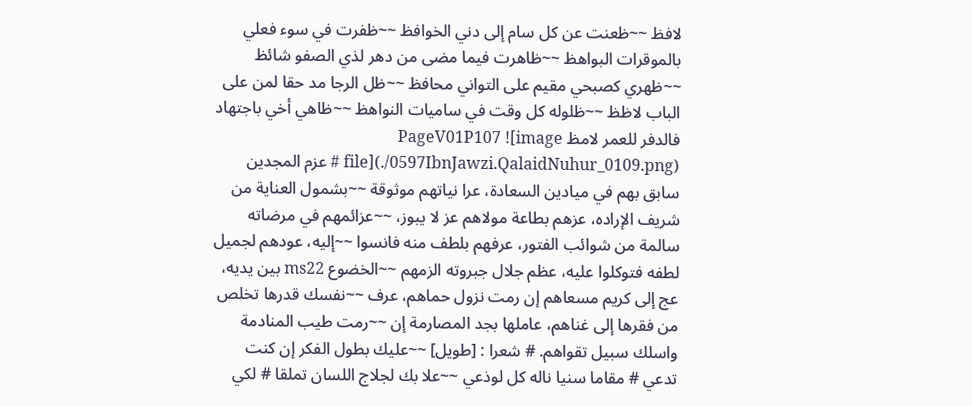لافظ ~~ظعنت عن كل سام إلى دني الخوافظ ~~ظفرت في سوء فعلي بالموقرات البواهظ ~~ظاهرت فيما مضى من دهر لذي الصفو شائظ ~~ظهري كصبحي مقيم على التواني محافظ ~~ظل الرجا مد حقا لمن على الباب لاظظ ~~ظلوله كل وقت في ساميات النواهظ ~~ظاهي أخي باجتهاد فالدفر للعمر لامظ PageV01P107 ![image file](./0597IbnJawzi.QalaidNuhur_0109.png) # عزم المجدين سابق بهم في ميادين السعادة، عرا نياتهم موثوقة ~~بشمول العناية من شريف الإراده، عزهم بطاعة مولاهم عز لا يبوز، ~~عزائمهم في مرضاته سالمة من شوائب الفتور، عرفهم بلطف منه فانسوا ~~إليه، عودهم لجميل لطفه فتوكلوا عليه، عظم جلال جبروته الزمهم ~~الخضوع ms22 بين يديه، عج إلى كريم مسعاهم إن رمت نزول حماهم، عرف ~~نفسك قدرها تخلص من فقرها إلى غناهم، عاملها بجد المصارمة إن ~~رمت طيب المنادمة واسلك سبيل تقواهم. # شعرا : [طويل] ~~عليك بطول الفكر إن كنت تدعي # مقاما سنيا ناله كل لوذعي ~~علا بك لجلاج اللسان تملقا # لكي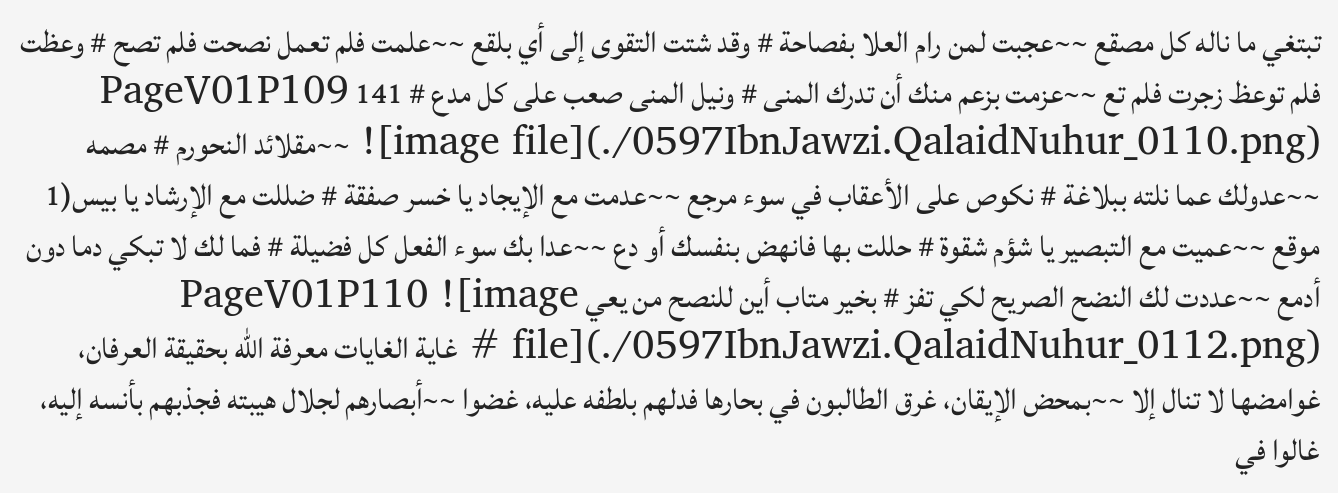تبتغي ما ناله كل مصقع ~~عجبت لمن رام العلا بفصاحة # وقد شتت التقوى إلى أي بلقع ~~علمت فلم تعمل نصحت فلم تصح # وعظت فلم توعظ زجرت فلم تع ~~عزمت بزعم منك أن تدرك المنى # ونيل المنى صعب على كل مدع # 141 PageV01P109 ![image file](./0597IbnJawzi.QalaidNuhur_0110.png) ~~مقلائد النحورم # مصمه ~~عدولك عما نلته ببلاغة # نكوص على الأعقاب في سوء مرجع ~~عدمت مع الإيجاد يا خسر صفقة # ضللت مع الإرشاد يا بيس(1 موقع ~~عميت مع التبصير يا شؤم شقوة # حللت بها فانهض بنفسك أو دع ~~عدا بك سوء الفعل كل فضيلة # فما لك لا تبكي دما دون أدمع ~~عددت لك النضح الصريح لكي تفز # بخير متاب أين للنصح من يعي PageV01P110 ![image file](./0597IbnJawzi.QalaidNuhur_0112.png) # غاية الغايات معرفة الله بحقيقة العرفان، غوامضها لا تنال إلا ~~بمحض الإيقان، غرق الطالبون في بحارها فدلهم بلطفه عليه، غضوا ~~أبصارهم لجلال هيبته فجذبهم بأنسه إليه، غالوا في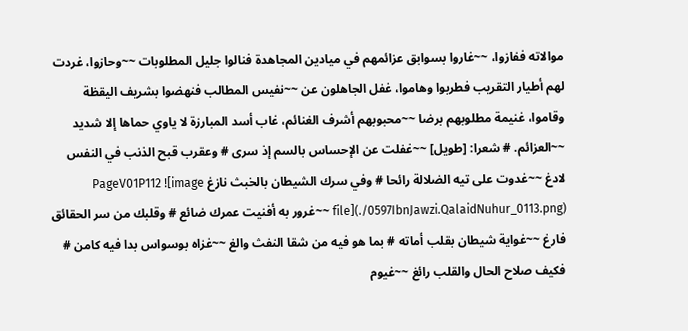موالاته ففازوا، ~~غاروا بسوابق عزائمهم في ميادين المجاهدة فنالوا جليل المطلوبات ~~وحازوا، غردت لهم أطيار التقريب فطربوا وهاموا، غفل الجاهلون عن ~~نفيس المطالب فنهضوا بشريف اليقظة وقاموا، غنيمة مطلوبهم برضا ~~محبوبهم أشرف الغنائم، غاب أسد المبارزة لا ياوي حماها إلا شديد ~~العزائم. # شعرا: [طويل] ~~غفلت عن الإحساس بالسم إذ سرى # وعقرب قبح الذنب في النفس لادغ ~~غدوت على تيه الضلالة رائحا # وفي سرك الشيطان بالخبث نازغ PageV01P112 ![image file](./0597IbnJawzi.QalaidNuhur_0113.png) ~~غرور به أفنيت عمرك ضائع # وقلبك من سر الحقائق فارغ ~~غواية شيطان بقلب أماته # بما هو فيه من شقا النفث والغ ~~غزاه بوسواس بدا فيه كامن # فكيف صلاح الحال والقلب رائغ ~~غيوم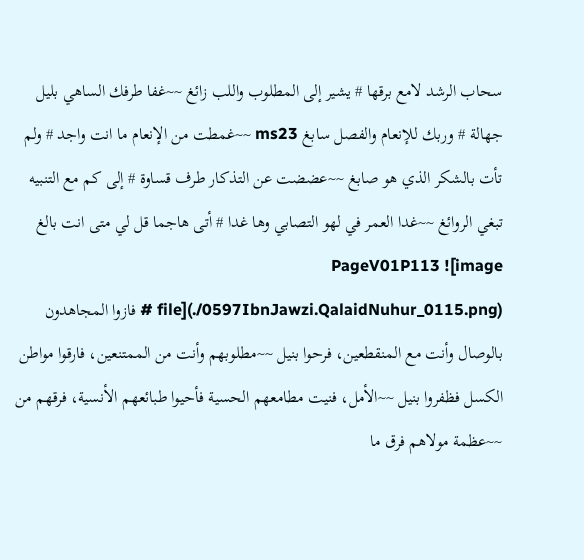سحاب الرشد لامع برقها # يشير إلى المطلوب واللب زائغ ~~غفا طرفك الساهي بليل جهالة # وربك للإنعام والفصل سابغ ms23 ~~غمطت من الإنعام ما انت واجد # ولم تأت بالشكر الذي هو صابغ ~~عضضت عن التذكار طرف قساوة # إلى كم مع التنبيه تبغي الروائغ ~~غدا العمر في لهو التصابي وها غدا # أتى هاجما قل لي متى انت بالغ PageV01P113 ![image file](./0597IbnJawzi.QalaidNuhur_0115.png) # فازوا المجاهدون بالوصال وأنت مع المنقطعين، فرحوا بنيل ~~مطلوبهم وأنت من الممتنعين، فارقوا مواطن الكسل فظفروا بنيل ~~الأمل، فنيت مطامعهم الحسية فأحيوا طبائعهم الأنسية، فرقهم من ~~عظمة مولاهم فرق ما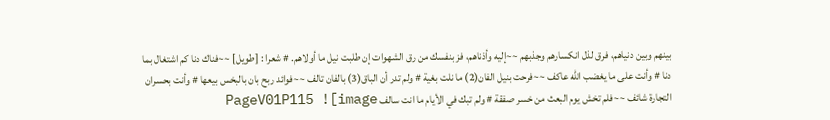بينهم وبين دنياهم، فرق لذل انكسارهم وجذبهم ~~إليه وأذناهم، فز بنفسك من رق الشهوات إن طلبت نيل ما أولاهم. # شعرا : [طويل] ~~فناك دنا كم اشتغال بما دنا # وأنت على ما يغضب الله عاكف ~~فرحت بنيل الفان(2) ما نلت بغية # ولم تدر أن الباق(3) بالفان تالف ~~فوائد ربح بان بالبخس بيعها # وأنت بحسران التجارة شائف ~~فلم تخش يوم البعث من خسر صفقة # ولم تبك في الأيام ما انت سالف PageV01P115 ![image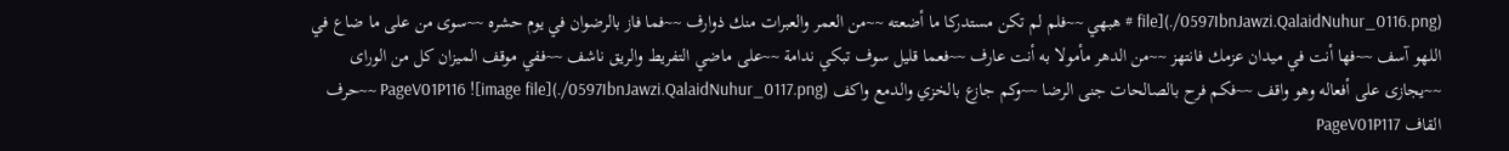file](./0597IbnJawzi.QalaidNuhur_0116.png) # هبهي ~~فلم لم تكن مستدركا ما أضعته ~~من العمر والعبرات منك ذوارف ~~فما فاز بالرضوان في يوم حشره ~~سوى من على ما ضاع في اللهو آسف ~~فها أنت في ميدان عزمك فانتهز ~~من الدهر مأمولا به أنت عارف ~~فعما قليل سوف تبكي ندامة ~~على ماضي التفريط والريق ناشف ~~ففي موقف الميزان كل من الوراى ~~يجازى على أفعاله وهو واقف ~~فكم فرح بالصالحات جنى الرضا ~~وكم جازع بالخزي والدمع واكف PageV01P116 ![image file](./0597IbnJawzi.QalaidNuhur_0117.png) ~~حرف القاف PageV01P117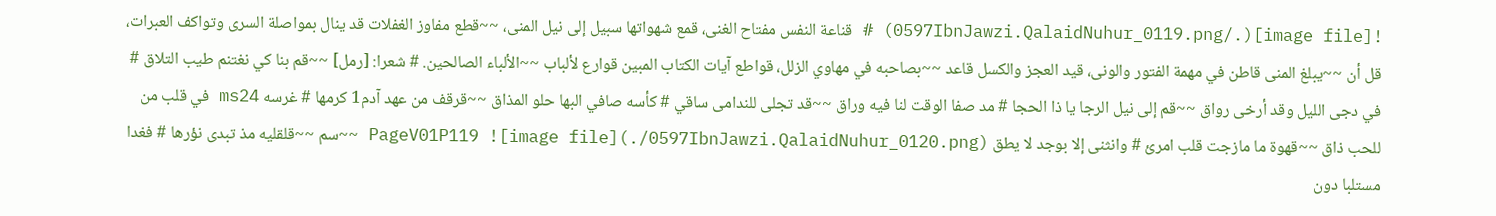![image file](./0597IbnJawzi.QalaidNuhur_0119.png) # قناعة النفس مفتاح الغنى، قمع شهواتها سبيل إلى نيل المنى، ~~قطع مفاوز الغفلات قد ينال بمواصلة السرى وتواكف العبرات، قل أن ~~يبلغ المنى قاطن في مهمة الفتور والونى، قيد العجز والكسل قاعد ~~بصاحبه في مهاوي الزلل، قواطع آيات الكتاب المبين قوارع لألباب ~~الألباء الصالحين. # شعرا: [رمل] ~~قم بنا كي نغتنم طيب التلاق # في دجى الليل وقد أرخى رواق ~~قم إلى نيل الرجا يا ذا الحجا # مد صفا الوقت لنا فيه وراق ~~قد تجلى للندامى ساقي # كأسه صافي البها حلو المذاق ~~قرقف من عهد آدم1 كرمها # غرسه ms24 في قلب من للحب ذاق ~~قهوة ما مازجت قلب امرئ # وانثنى إلا بوجد لا يطق PageV01P119 ![image file](./0597IbnJawzi.QalaidNuhur_0120.png) ~~سم ~~قلقليه مذ تبدى نؤرها # فغدا مستلبا دون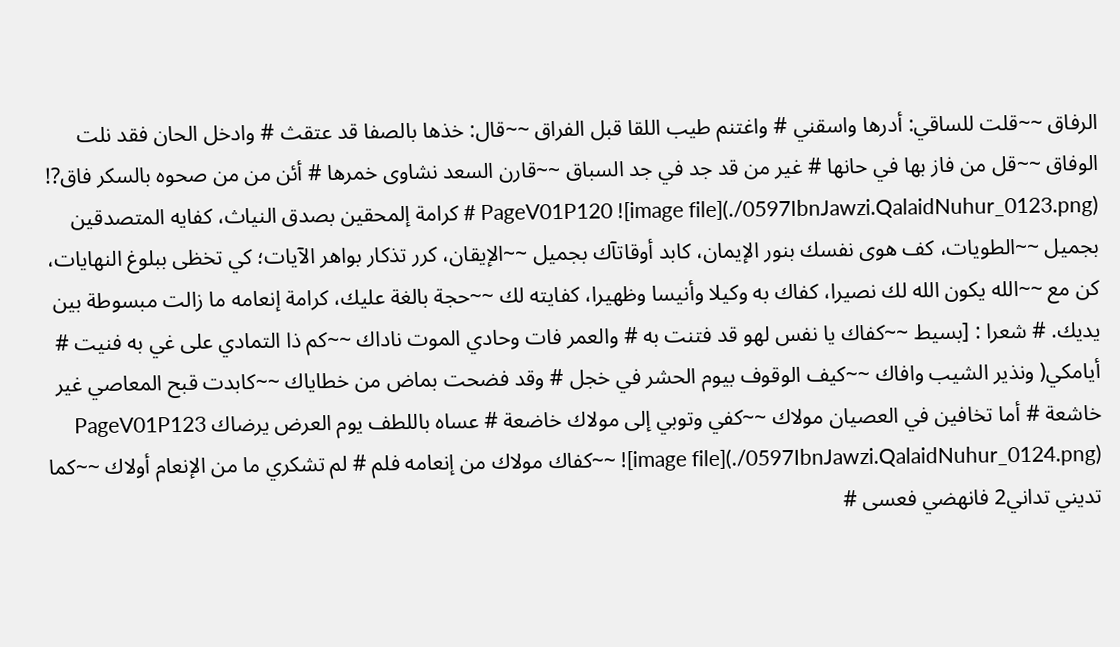الرفاق ~~قلت للساقي: أدرها واسقني # واغتنم طيب اللقا قبل الفراق ~~قال: خذها بالصفا قد عتقث # وادخل الحان فقد نلت الوفاق ~~قل من فاز بها في حانها # غير من قد جد في جد السباق ~~قارن السعد نشاوى خمرها # أئن من من صحوه بالسكر فاق?! PageV01P120 ![image file](./0597IbnJawzi.QalaidNuhur_0123.png) # كرامة إلمحقين بصدق النياث، كفايه المتصدقين بجميل ~~الطويات، كف هوى نفسك بنور الإيمان، كابد أوقاتآك بجميل ~~الإيقان، كرر تذكار بواهر الآيات؛ كي تخظى ببلوغ النهايات، كن مع ~~الله يكون الله لك نصيرا، كفاك به وكيلا وأنيسا وظهيرا، كفايته لك ~~حجة بالغة عليك، كرامة إنعامه ما زالت مبسوطة بين يديك. # شعرا : [بسيط ~~كفاك يا نفس لهو قد فتنت به # والعمر فات وحادي الموت ناداك ~~كم ذا التمادي على غي به فنيت # أيامكي( ونذير الشيب وافاك ~~كيف الوقوف بيوم الحشر في خجل # وقد فضحت بماض من خطاياك ~~كابدت قبح المعاصي غير خاشعة # أما تخافين في العصيان مولاك ~~كفي وتوبي إلى مولاك خاضعة # عساه باللطف يوم العرض يرضاك PageV01P123 ![image file](./0597IbnJawzi.QalaidNuhur_0124.png) ~~كفاك مولاك من إنعامه فلم # لم تشكري ما من الإنعام أولاك ~~كما تديني تداني2 فانهضي فعسى #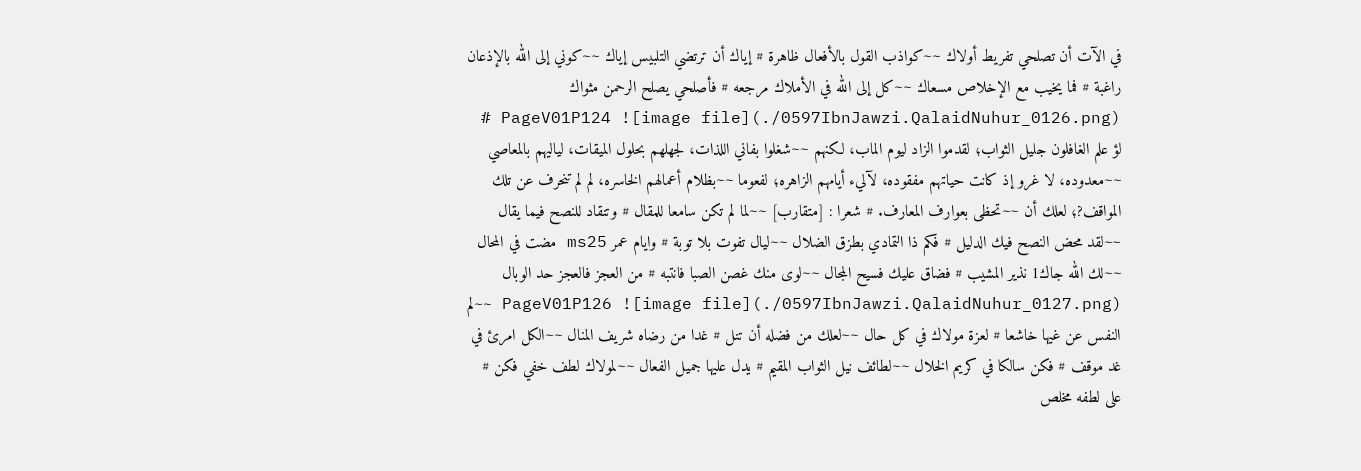في الآت أن تصلحي تفريط أولاك ~~كواذب القول بالأفعال ظاهرة # إياك أن ترتضي التلبيس إياك ~~كوني إلى الله بالإذعان راغبة # فما يخيب مع الإخلاص مسعاك ~~كل إلى الله في الأملاك مرجعه # فأصلحي يصلح الرحمن مثواك PageV01P124 ![image file](./0597IbnJawzi.QalaidNuhur_0126.png) # لؤ علم الغافلون جليل الثواب؛ لقدموا الزاد ليوم الماب، لكنهم ~~شغلوا بفاني اللذات، لجهلهم بحلول الميقات، لياليهم بالمعاصي ~~معدوده، لا غرو إذ كانت حياتهم مفقوده، لآليء أيامهم الزاهره؛ لفعوما ~~بظلام أعمالهم الخاسره، لم لم تنحرف عن تلك المواقف?؛ لعلك أن ~~تحظى بعوارف المعارف. # شعرا : [متقارب] ~~لما لم تكن سامعا للمقال # وتنقاد للنصح فيما يقال ~~لقد محض النصح فيك الدليل # فكم ذا التمادي بطزق الضلال ~~ليال تفوت بلا توبة # وايام عمر ms25 مضت في المحال ~~لك الله جاك1 نذير المشيب # فضاق عليك فسيح المجال ~~لوى منك غصن الصبا فانتبه # من العجز فالعجز حد الوبال PageV01P126 ![image file](./0597IbnJawzi.QalaidNuhur_0127.png) ~~لم النفس عن غيها خاشعا # لعزة مولاك في كل حال ~~لعلك من فضله أن تنل # غدا من رضاه شريف المنال ~~الكل امرئ في غد موقف # فكن سالكا في كريم الخلال ~~لطائف نيل الثواب المقيم # يدل عليها جميل الفعال ~~لمولاك لطف خفي فكن # على لطفه مخلص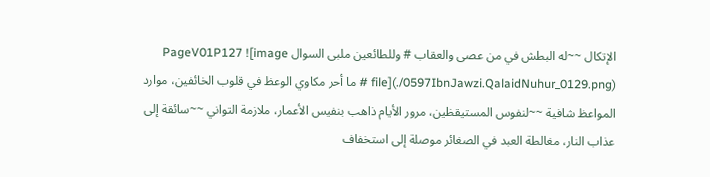الإتكال ~~له البطش في من عصى والعقاب # وللطائعين ملبى السوال PageV01P127 ![image file](./0597IbnJawzi.QalaidNuhur_0129.png) # ما أحر مكاوي الوعظ في قلوب الخائفين، موارد المواعظ شافية ~~لنفوس المستيقظين، مرور الأيام ذاهب بنفيس الأعمار، ملازمة التواني ~~سائقة إلى عذاب النار، مغالطة العبد في الصغائر موصلة إلى استخفاف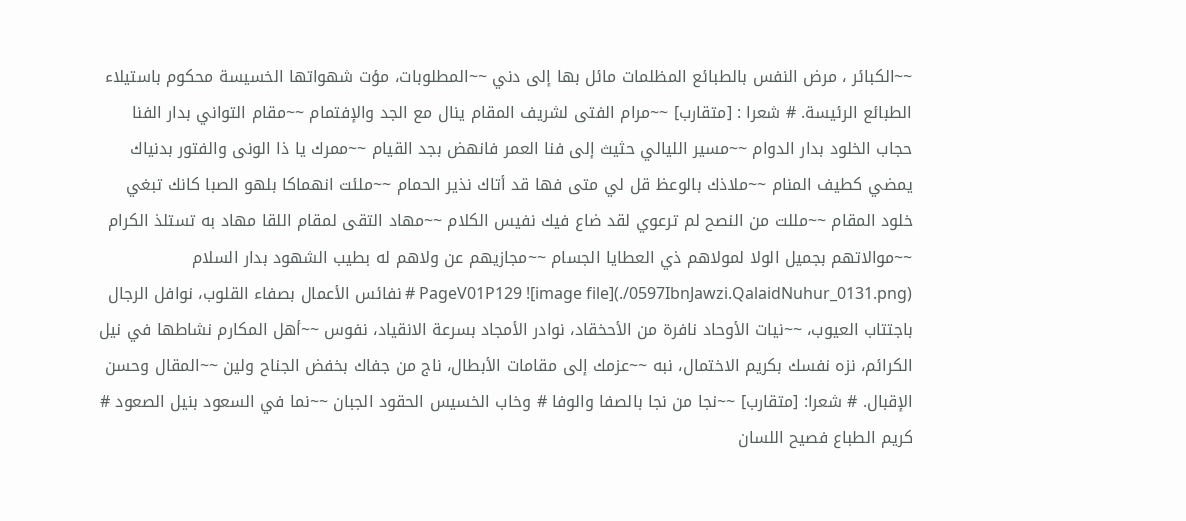~~الكبائر ، مرض النفس بالطبائع المظلمات مائل بها إلى دني ~~المطلوبات، مؤت شهواتها الخسيسة محكوم باستيلاء الطبائع الرئيسة. # شعرا : [متقارب] ~~مرام الفتى لشريف المقام ينال مع الجد والإفتمام ~~مقام التواني بدار الفنا حجاب الخلود بدار الدوام ~~مسير الليالي حثيث إلى فنا العمر فانهض بجد القيام ~~ممرك يا ذا الونى والفتور بدنياك يمضي كطيف المنام ~~ملاذك بالوعظ قل لي متى فها قد أتاك نذير الحمام ~~ملئت انهماكا بلهو الصبا كانك تبغي خلود المقام ~~مللت من النصح لم ترعوي لقد ضاع فيك نفيس الكلام ~~مهاد التقى لمقام اللقا مهاد به تستلذ الكرام ~~موالاتهم بجميل الولا لمولاهم ذي العطايا الجسام ~~مجازيهم عن ولاهم له بطيب الشهود بدار السلام PageV01P129 ![image file](./0597IbnJawzi.QalaidNuhur_0131.png) # نفائس الأعمال بصفاء القلوب، نوافل الرجال باجتتاب العيوب، ~~نيات الأوحاد نافرة من الأحخقاد، نوادر الأمجاد بسرعة الانقياد، نفوس ~~أهل المكارم نشاطها في نيل الكرائم، نزه نفسك بكريم الاختمال، نبه ~~عزمك إلى مقامات الأبطال، ناج من جفاك بخفض الجناح ولين ~~المقال وحسن الإقبال. # شعرا: [متقارب] ~~نجا من نجا بالصفا والوفا # وخاب الخسيس الحقود الجبان ~~نما في السعود بنيل الصعود # كريم الطباع فصيح اللسان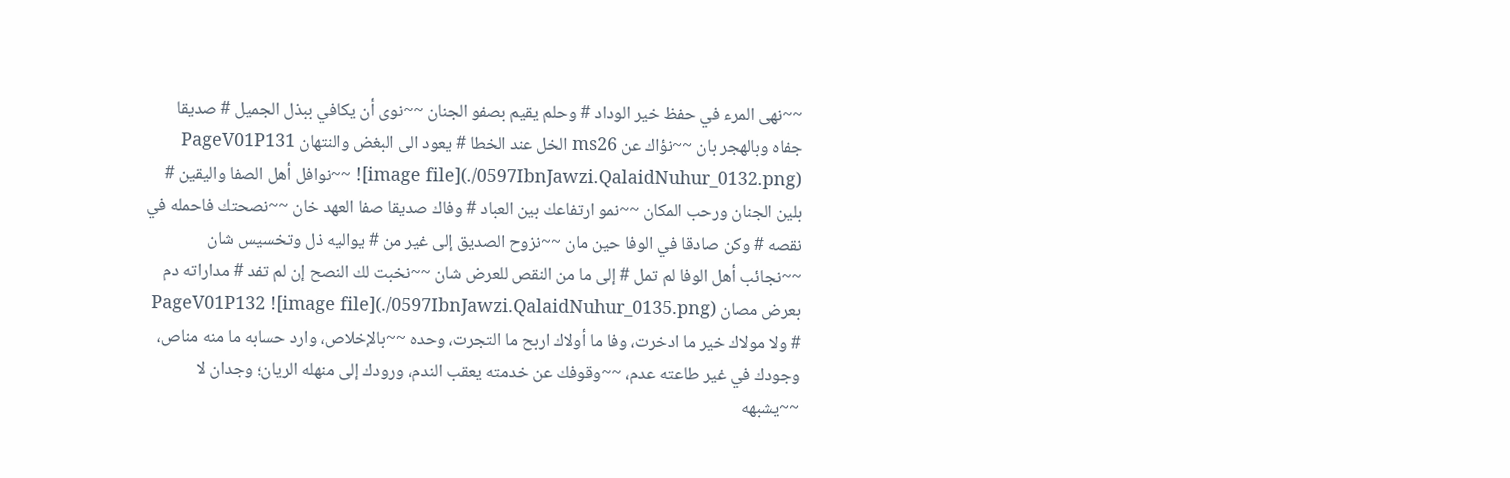~~نهى المرء في حفظ خير الوداد # وحلم يقيم بصفو الجنان ~~نوى أن يكافي ببذل الجميل # صديقا جفاه وبالهجر بان ~~نؤاك عن ms26 الخل عند الخطا # يعود الى البغض والنتهان PageV01P131 ![image file](./0597IbnJawzi.QalaidNuhur_0132.png) ~~نوافل أهل الصفا واليقين # بلين الجنان ورحب المكان ~~نمو ارتفاعك بين العباد # وفاك صديقا صفا العهد خان ~~نصحتك فاحمله في نقصه # وكن صادقا في الوفا حين مان ~~نزوح الصديق إلى غير من # يواليه ذل وتخسيس شان ~~نجائب أهل الوفا لم تمل # إلى ما من النقص للعرض شان ~~نخبت لك النصح إن لم تفد # مداراته دم بعرض مصان PageV01P132 ![image file](./0597IbnJawzi.QalaidNuhur_0135.png) # ولا مولاك خير ما ادخرت، وفا ما أولاك اربح ما التجرت، وحده ~~بالإخلاص، وارد حسابه ما منه مناص، وجودك في غير طاعته عدم، ~~وقوفك عن خدمته يعقب الندم، ورودك إلى منهله الريان؛ وجدان لا ~~يشبهه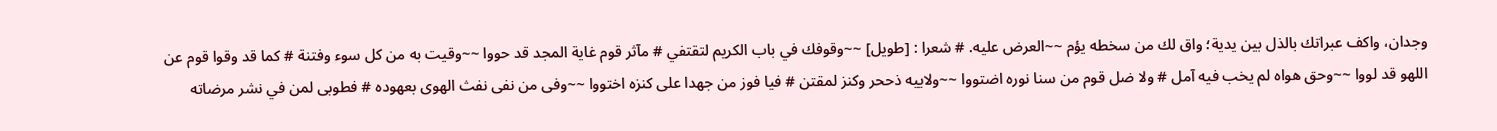وجدان، واكف عبراتك بالذل بين يدية؛ واق لك من سخطه يؤم ~~العرض عليه. # شعرا : [طويل] ~~وقوفك في باب الكريم لتقتفي # مآثر قوم غاية المجد قد حووا ~~وقيت به من كل سوء وفتنة # كما قد وقوا قوم عن اللهو قد لووا ~~وحق هواه لم يخب فيه آمل # ولا ضل قوم من سنا نوره اضتووا ~~ولاييه ذححر وكنز لمقتن # فيا فوز من جهدا على كنزه اختووا ~~وفى من نفى نفث الهوى بعهوده # فطوبى لمن في نشر مرضاته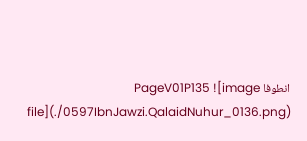انطوفا PageV01P135 ![image file](./0597IbnJawzi.QalaidNuhur_0136.png)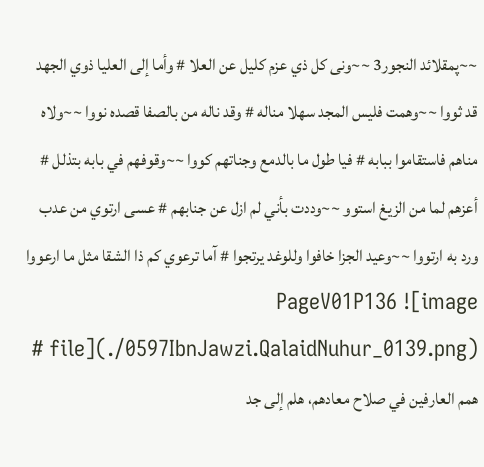~~پمقلائد النجور3 ~~ونى كل ذي عزم كليل عن العلا # وأما إلى العليا ذوي الجهد قد ثووا ~~وهمت فليس المجد سهلا مناله # وقد ناله من بالصفا قصده نووا ~~ولاه مناهم فاستقاموا ببابه # فيا طول ما بالدمع وجناتهم كووا ~~وقوفهم في بابه بتذلل # أعزهم لما من الزيغ استوو ~~وددت بأني لم ازل عن جنابهم # عسى ارتوي من عدب ورد به ارتووا ~~وعيد الجزا خافوا وللوغد يرتجوا # آما ترعوي كم ذا الشقا مثل ما ارعووا PageV01P136 ![image file](./0597IbnJawzi.QalaidNuhur_0139.png) # همم العارفين في صلاح معادهم، هلم إلى جد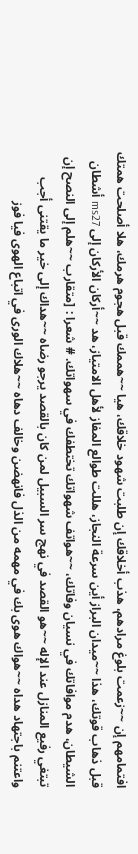افتمامهم إن ~~زعمت بلوغ مرادهم، هذب أخلاقك إن طلبت شهود خلاقك، هيا ~~هممك قبل هجوم هرمك، هلا أصلحت همتك قبل ذهاب قوتك، هذا ~~ميدان البراز أين سرعة النجاز، هللت طوالع المفاز لأهل الامتياز، هد ~~أركان الأركان إلى ms27 أشطان الشيطان، هدم موافاتك في نسيان وفاتك، ~~هواتف شهواتك تختطفك في سهواتك. # شعرا : [متقارب ~~هلم إلى النصح إن تبتغي رفيع المنازل عند الإله ~~هو القصد في نهج سر السبيل لمن كان بالقصد يرجو رضاه ~~هداك إلى خير ما يقتنى أجب واعتنم باجتهاد هداه ~~هواك هوى بك في مهمه من الذل فانهضن وخالف دهاه ~~هلاك الورى في اتباع الهوى فيا فوز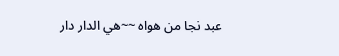عبد نجا من هواه ~~هي الدار دار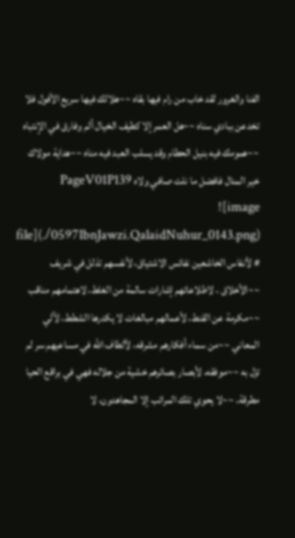الفنا والغرور لقد خاب من رام فيها بقاه ~~هلالك فيها سريع الأفول فلا تخدعن ببادي سناه ~~هل العمر إلا كطيف الخيال ألم وفارق في الإنتباه ~~همومك فيه بنيل الحطام وقد يسلب العبد فيه مناه ~~هداية مولاك خير المنال فافضل ما نلت صافي ولاه PageV01P139 ![image file](./0597IbnJawzi.QalaidNuhur_0143.png) # لأنفاس الخاشعين نفائس الاشتياق، لأنفسهم تذلل في شريف ~~الأخلاق ، لاطلاعاتهم إشارات سالمة من الغلط، لاهتمامهم مناقب ~~مكرمة عن القنط، لأعمالهم مبالغات لا يكدرها الشطط، لآلي المعاني ~~من سماء أفكارهم مشرقه، لألطاف الله في مساعيهم سر لم تزل به ~~موفقه، لأبصار بصائرهم خشية من جلاله فهي في براقع الحيا مطرقة، ~~لا يحوي تلك المراتب إلا المجاهدون، لا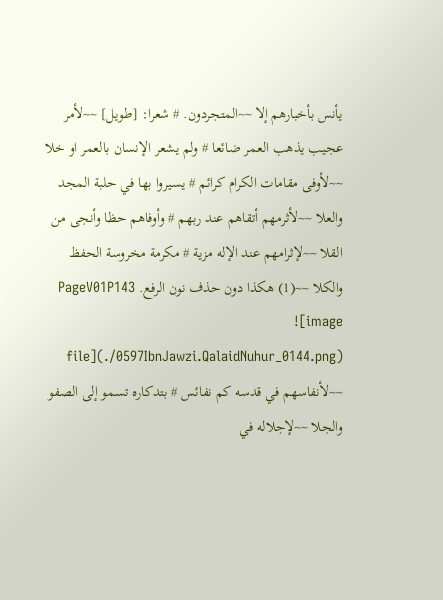يأنس بأخبارهم إلا ~~المتجردون. # شعرا: [طويل] ~~لأمر عجيب يذهب العمر ضائعا # ولم يشعر الإنسان بالعمر او خلا ~~لأوفى مقامات الكرام كرائم # يسيروا بها في حلبة المجد والعلا ~~لأثرمهم أتقاهم عند ربهم # وأوفاهم حظا وأنجى من القلا ~~لإثرامهم عند الإله مزية # مكرمة مخروسة الحفظ والكلا ~~(1) هكذا دون حذف نون الرفع. PageV01P143 ![image file](./0597IbnJawzi.QalaidNuhur_0144.png) ~~لأنفاسهم في قدسه كم نفائس # بتدكاره تسمو إلى الصفو والجلا ~~لإجلاله في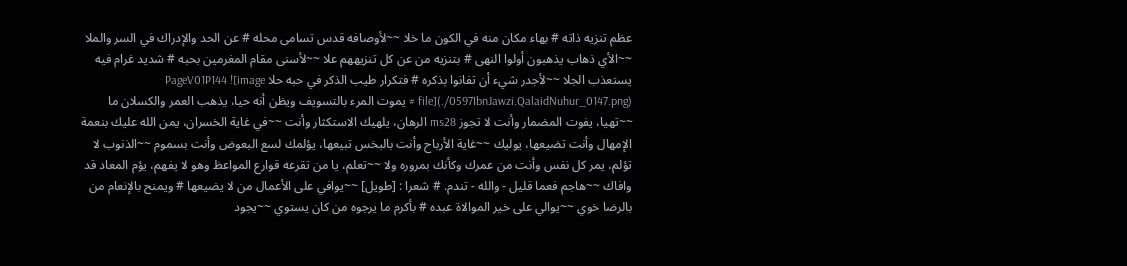عظم تنزيه ذاته # بهاء مكان منه في الكون ما خلا ~~لأوصافه قدس تسامى محله # عن الحد والإدراك في السر والملا ~~الأي ذهاب يذهبون أولوا النهى # بتنزيه من عن كل تنزيههم علا ~~لأسنى مقام المغرمين بحبه # شديد غرام فيه يستعذب الجلا ~~لأجدر شيء أن تفانوا بذكره # فتكرار طيب الذكر في حبه حلا PageV01P144 ![image file](./0597IbnJawzi.QalaidNuhur_0147.png) # يموت المرء بالتسويف ويظن أنه حيا، يذهب العمر والكسلان ما ~~تهيا، يفوت المضمار وأنت لا تجوز ms28 الرهان، يلهيك الاستكثار وأنت ~~في غاية الخسران، يمن الله عليك بنعمة الإمهال وأنت تضيعها، يوليك ~~غاية الأرباح وأنت بالبخس تبيعها، يؤلمك لسع البعوض وأنت بسموم ~~الذنوب لا تؤلم، يمر كل نفس وأنت من عمرك وكأنك بمروره ولا ~~تعلم، يا من تقرعه قوارع المواعظ وهو لا يفهم، يؤم المعاد قد وافاك ~~هاجم فعما قليل - والله - تندم. # شعرا : [طويل] ~~يوافي على الأعمال من لا يضيعها # ويمنح بالإنعام من بالرضا خوي ~~يوالي على خير الموالاة عبده # بأكرم ما يرجوه من كان يستوي ~~يجود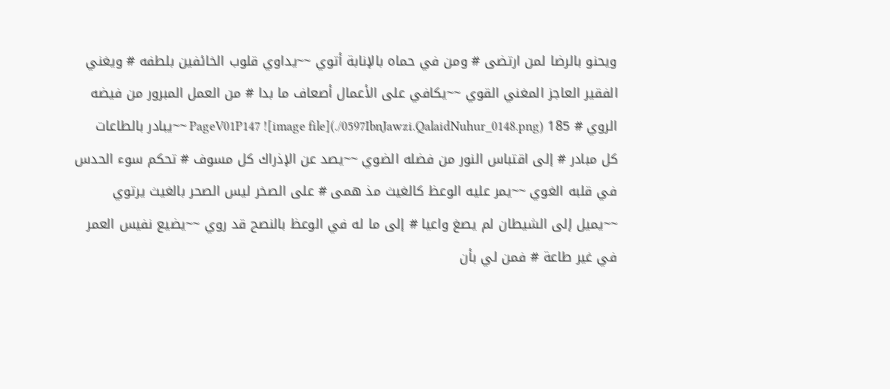ويحنو بالرضا لمن ارتضى # ومن في حماه بالإنابة أتوي ~~يداوي قلوب الخائفين بلطفه # ويغني الفقير العاجز المغني القوي ~~يكافي على الأعمال أصعاف ما بدا # من العمل المبرور من فيضه الروي # 185 PageV01P147 ![image file](./0597IbnJawzi.QalaidNuhur_0148.png) ~~يبادر بالطاعات كل مبادر # إلى اقتباس النور من فضله الضوي ~~يصد عن الإذراك كل مسوف # تحكم سوء الحدس في قلبه الغوي ~~يمر عليه الوعظ كالغيث مذ همى # على الصخر ليس الصحر بالغيث يرتوي ~~يميل إلى الشيطان لم يصغ واعيا # إلى ما له في الوعظ بالنصح قد روي ~~يضيع نفيس العمر في غير طاعة # فمن لي بأن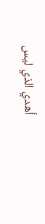أهدي الذي ليس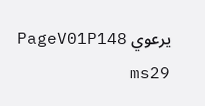يرعوي PageV01P148 ms29